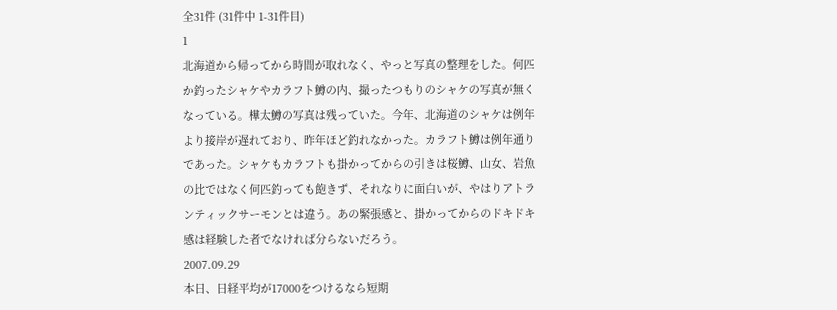全31件 (31件中 1-31件目)
1
北海道から帰ってから時間が取れなく、やっと写真の整理をした。何匹か釣ったシャケやカラフト鱒の内、撮ったつもりのシャケの写真が無くなっている。樺太鱒の写真は残っていた。今年、北海道のシャケは例年より接岸が遅れており、昨年ほど釣れなかった。カラフト鱒は例年通りであった。シャケもカラフトも掛かってからの引きは桜鱒、山女、岩魚の比ではなく何匹釣っても飽きず、それなりに面白いが、やはりアトランティックサーモンとは違う。あの緊張感と、掛かってからのドキドキ感は経験した者でなければ分らないだろう。
2007.09.29
本日、日経平均が17000をつけるなら短期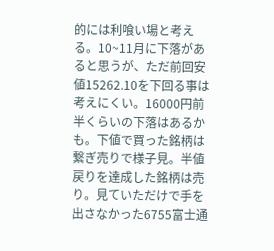的には利喰い場と考える。10~11月に下落があると思うが、ただ前回安値15262.10を下回る事は考えにくい。16000円前半くらいの下落はあるかも。下値で買った銘柄は繋ぎ売りで様子見。半値戻りを達成した銘柄は売り。見ていただけで手を出さなかった6755富士通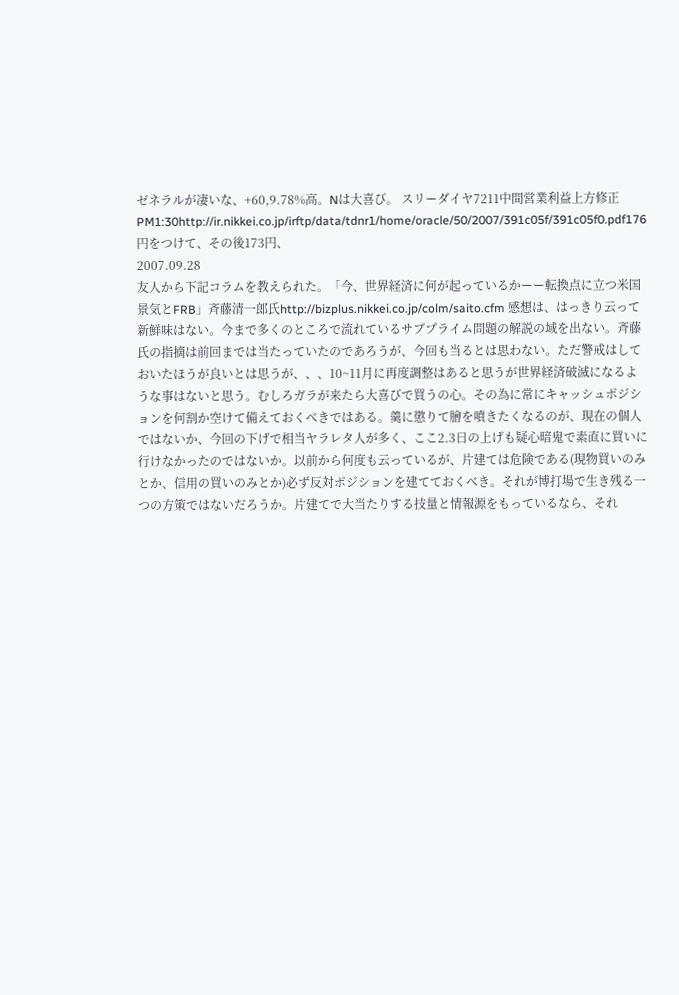ゼネラルが凄いな、+60,9.78%高。Nは大喜び。 スリーダイヤ7211中間営業利益上方修正 PM1:30http://ir.nikkei.co.jp/irftp/data/tdnr1/home/oracle/50/2007/391c05f/391c05f0.pdf176円をつけて、その後173円、
2007.09.28
友人から下記コラムを教えられた。「今、世界経済に何が起っているかーー転換点に立つ米国景気とFRB」斉藤清一郎氏http://bizplus.nikkei.co.jp/colm/saito.cfm 感想は、はっきり云って新鮮味はない。今まで多くのところで流れているサブプライム問題の解説の域を出ない。斉藤氏の指摘は前回までは当たっていたのであろうが、今回も当るとは思わない。ただ警戒はしておいたほうが良いとは思うが、、、10~11月に再度調整はあると思うが世界経済破滅になるような事はないと思う。むしろガラが来たら大喜びで買うの心。その為に常にキャッシュポジションを何割か空けて備えておくべきではある。羹に懲りて膾を噴きたくなるのが、現在の個人ではないか、今回の下げで相当ヤラレタ人が多く、ここ2.3日の上げも疑心暗鬼で素直に買いに行けなかったのではないか。以前から何度も云っているが、片建ては危険である(現物買いのみとか、信用の買いのみとか)必ず反対ポジションを建てておくべき。それが博打場で生き残る一つの方策ではないだろうか。片建てで大当たりする技量と情報源をもっているなら、それ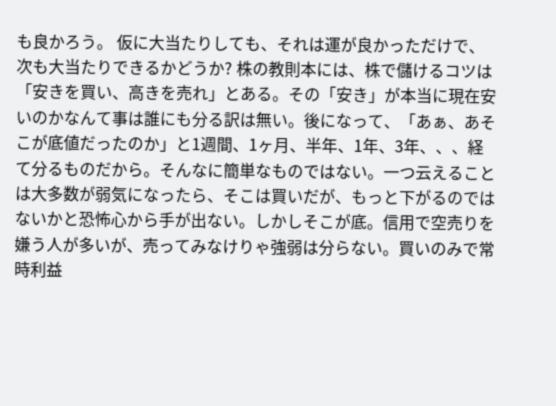も良かろう。 仮に大当たりしても、それは運が良かっただけで、次も大当たりできるかどうか? 株の教則本には、株で儲けるコツは「安きを買い、高きを売れ」とある。その「安き」が本当に現在安いのかなんて事は誰にも分る訳は無い。後になって、「あぁ、あそこが底値だったのか」と1週間、1ヶ月、半年、1年、3年、、、経て分るものだから。そんなに簡単なものではない。一つ云えることは大多数が弱気になったら、そこは買いだが、もっと下がるのではないかと恐怖心から手が出ない。しかしそこが底。信用で空売りを嫌う人が多いが、売ってみなけりゃ強弱は分らない。買いのみで常時利益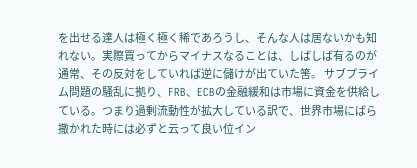を出せる達人は極く極く稀であろうし、そんな人は居ないかも知れない。実際買ってからマイナスなることは、しばしば有るのが通常、その反対をしていれば逆に儲けが出ていた筈。 サブプライム問題の騒乱に拠り、FRB、ECBの金融緩和は市場に資金を供給している。つまり過剰流動性が拡大している訳で、世界市場にばら撒かれた時には必ずと云って良い位イン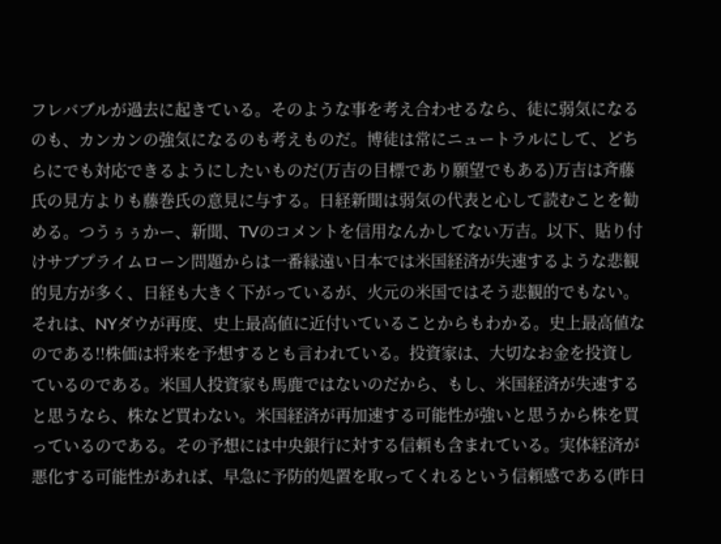フレバブルが過去に起きている。そのような事を考え合わせるなら、徒に弱気になるのも、カンカンの強気になるのも考えものだ。博徒は常にニュートラルにして、どちらにでも対応できるようにしたいものだ(万吉の目標であり願望でもある)万吉は斉藤氏の見方よりも藤巻氏の意見に与する。日経新聞は弱気の代表と心して読むことを勧める。つうぅぅかー、新聞、TVのコメントを信用なんかしてない万吉。以下、貼り付けサブプライムローン問題からは一番縁遠い日本では米国経済が失速するような悲観的見方が多く、日経も大きく下がっているが、火元の米国ではそう悲観的でもない。それは、NYダウが再度、史上最高値に近付いていることからもわかる。史上最高値なのである!!株価は将来を予想するとも言われている。投資家は、大切なお金を投資しているのである。米国人投資家も馬鹿ではないのだから、もし、米国経済が失速すると思うなら、株など買わない。米国経済が再加速する可能性が強いと思うから株を買っているのである。その予想には中央銀行に対する信頼も含まれている。実体経済が悪化する可能性があれば、早急に予防的処置を取ってくれるという信頼感である(昨日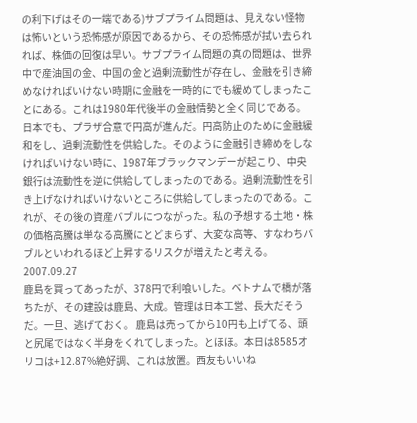の利下げはその一端である)サブプライム問題は、見えない怪物は怖いという恐怖感が原因であるから、その恐怖感が拭い去られれば、株価の回復は早い。サブプライム問題の真の問題は、世界中で産油国の金、中国の金と過剰流動性が存在し、金融を引き締めなければいけない時期に金融を一時的にでも緩めてしまったことにある。これは1980年代後半の金融情勢と全く同じである。日本でも、プラザ合意で円高が進んだ。円高防止のために金融緩和をし、過剰流動性を供給した。そのように金融引き締めをしなければいけない時に、1987年ブラックマンデーが起こり、中央銀行は流動性を逆に供給してしまったのである。過剰流動性を引き上げなければいけないところに供給してしまったのである。これが、その後の資産バブルにつながった。私の予想する土地・株の価格高騰は単なる高騰にとどまらず、大変な高等、すなわちバブルといわれるほど上昇するリスクが増えたと考える。
2007.09.27
鹿島を買ってあったが、378円で利喰いした。ベトナムで橋が落ちたが、その建設は鹿島、大成。管理は日本工営、長大だそうだ。一旦、逃げておく。 鹿島は売ってから10円も上げてる、頭と尻尾ではなく半身をくれてしまった。とほほ。本日は8585オリコは+12.87%絶好調、これは放置。西友もいいね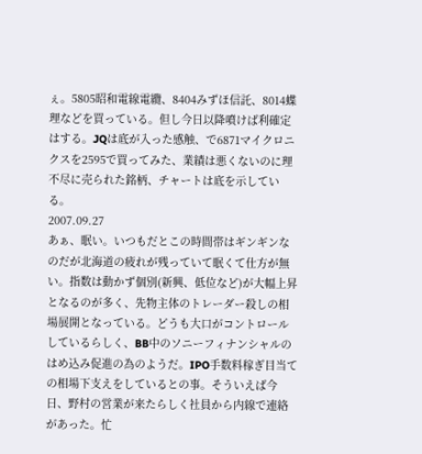ぇ。5805昭和電線電纜、8404みずほ信託、8014蝶理などを買っている。但し今日以降噴けば利確定はする。JQは底が入った感触、で6871マイクロニクスを2595で買ってみた、業績は悪くないのに理不尽に売られた銘柄、チャートは底を示している。
2007.09.27
あぁ、眠い。いつもだとこの時間帯はギンギンなのだが北海道の疲れが残っていて眠くて仕方が無い。指数は動かず個別(新興、低位など)が大幅上昇となるのが多く、先物主体のトレーダー殺しの相場展開となっている。どうも大口がコントロールしているらしく、BB中のソニーフィナンシャルのはめ込み促進の為のようだ。IPO手数料稼ぎ目当ての相場下支えをしているとの事。そういえば今日、野村の営業が来たらしく社員から内線で連絡があった。忙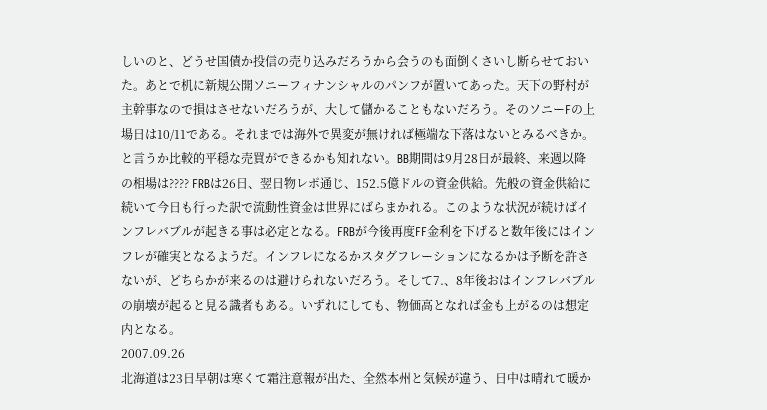しいのと、どうせ国債か投信の売り込みだろうから会うのも面倒くさいし断らせておいた。あとで机に新規公開ソニーフィナンシャルのパンフが置いてあった。天下の野村が主幹事なので損はさせないだろうが、大して儲かることもないだろう。そのソニーFの上場日は10/11である。それまでは海外で異変が無ければ極端な下落はないとみるべきか。と言うか比較的平穏な売買ができるかも知れない。BB期間は9月28日が最終、来週以降の相場は???? FRBは26日、翌日物レポ通じ、152.5億ドルの資金供給。先般の資金供給に続いて今日も行った訳で流動性資金は世界にばらまかれる。このような状況が続けばインフレバブルが起きる事は必定となる。FRBが今後再度FF金利を下げると数年後にはインフレが確実となるようだ。インフレになるかスタグフレーションになるかは予断を許さないが、どちらかが来るのは避けられないだろう。そして7.、8年後おはインフレバブルの崩壊が起ると見る識者もある。いずれにしても、物価高となれば金も上がるのは想定内となる。
2007.09.26
北海道は23日早朝は寒くて霜注意報が出た、全然本州と気候が違う、日中は晴れて暖か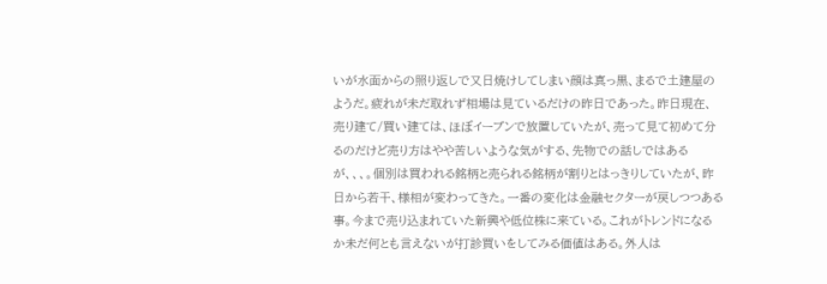いが水面からの照り返しで又日焼けしてしまい顔は真っ黒、まるで土建屋のようだ。疲れが未だ取れず相場は見ているだけの昨日であった。昨日現在、売り建て/買い建ては、ほぼイーブンで放置していたが、売って見て初めて分るのだけど売り方はやや苦しいような気がする、先物での話しではあるが、、、。個別は買われる銘柄と売られる銘柄が割りとはっきりしていたが、昨日から若干、様相が変わってきた。一番の変化は金融セクターが戻しつつある事。今まで売り込まれていた新興や低位株に来ている。これがトレンドになるか未だ何とも言えないが打診買いをしてみる価値はある。外人は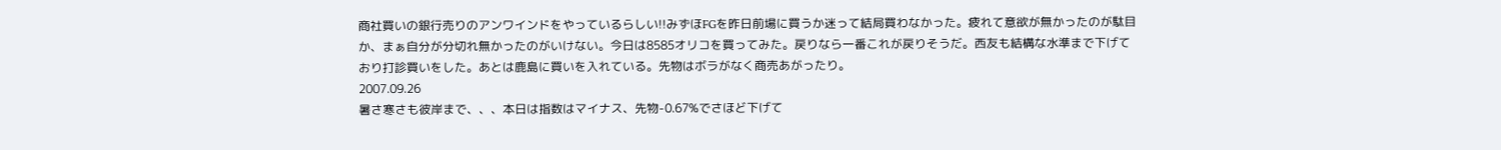商社買いの銀行売りのアンワインドをやっているらしい!!みずほFGを昨日前場に買うか迷って結局買わなかった。疲れて意欲が無かったのが駄目か、まぁ自分が分切れ無かったのがいけない。今日は8585オリコを買ってみた。戻りなら一番これが戻りそうだ。西友も結構な水準まで下げており打診買いをした。あとは鹿島に買いを入れている。先物はボラがなく商売あがったり。
2007.09.26
暑さ寒さも彼岸まで、、、本日は指数はマイナス、先物-0.67%でさほど下げて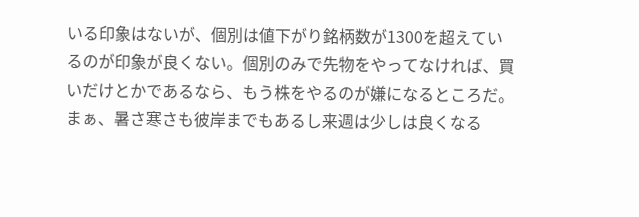いる印象はないが、個別は値下がり銘柄数が1300を超えているのが印象が良くない。個別のみで先物をやってなければ、買いだけとかであるなら、もう株をやるのが嫌になるところだ。まぁ、暑さ寒さも彼岸までもあるし来週は少しは良くなる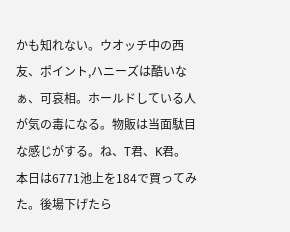かも知れない。ウオッチ中の西友、ポイント,ハニーズは酷いなぁ、可哀相。ホールドしている人が気の毒になる。物販は当面駄目な感じがする。ね、T君、K君。本日は6771池上を184で買ってみた。後場下げたら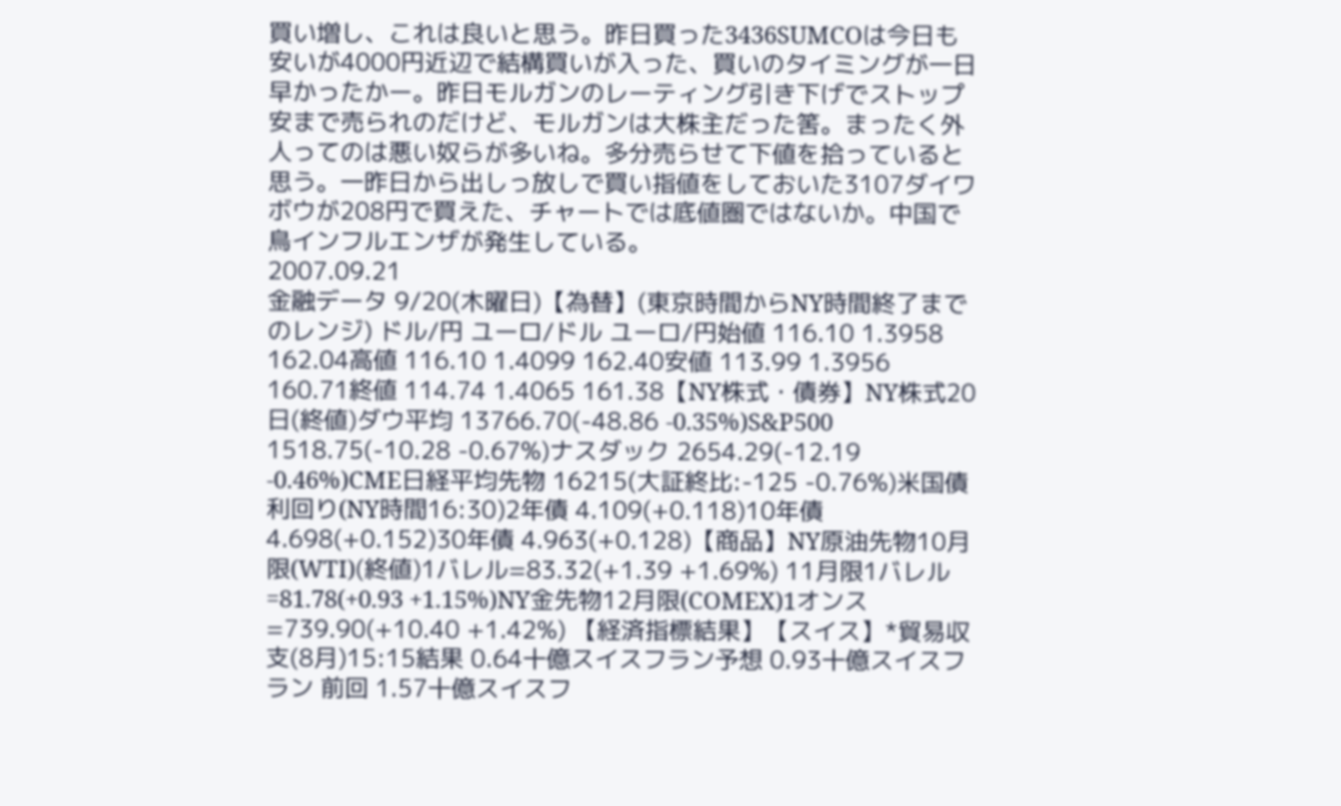買い増し、これは良いと思う。昨日買った3436SUMCOは今日も安いが4000円近辺で結構買いが入った、買いのタイミングが一日早かったかー。昨日モルガンのレーティング引き下げでストップ安まで売られのだけど、モルガンは大株主だった筈。まったく外人ってのは悪い奴らが多いね。多分売らせて下値を拾っていると思う。一昨日から出しっ放しで買い指値をしておいた3107ダイワボウが208円で買えた、チャートでは底値圏ではないか。中国で鳥インフルエンザが発生している。
2007.09.21
金融データ 9/20(木曜日)【為替】(東京時間からNY時間終了までのレンジ) ドル/円 ユーロ/ドル ユーロ/円始値 116.10 1.3958 162.04高値 116.10 1.4099 162.40安値 113.99 1.3956 160.71終値 114.74 1.4065 161.38【NY株式・債券】NY株式20日(終値)ダウ平均 13766.70(-48.86 -0.35%)S&P500 1518.75(-10.28 -0.67%)ナスダック 2654.29(-12.19 -0.46%)CME日経平均先物 16215(大証終比:-125 -0.76%)米国債利回り(NY時間16:30)2年債 4.109(+0.118)10年債 4.698(+0.152)30年債 4.963(+0.128)【商品】NY原油先物10月限(WTI)(終値)1バレル=83.32(+1.39 +1.69%) 11月限1バレル=81.78(+0.93 +1.15%)NY金先物12月限(COMEX)1オンス=739.90(+10.40 +1.42%) 【経済指標結果】【スイス】*貿易収支(8月)15:15結果 0.64十億スイスフラン予想 0.93十億スイスフラン 前回 1.57十億スイスフ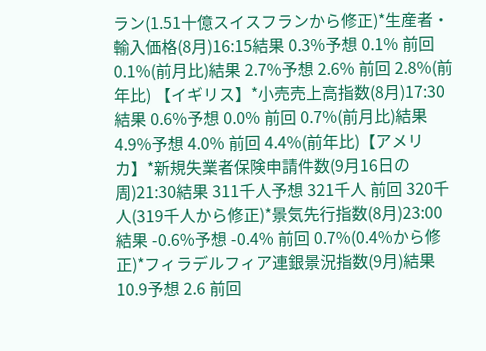ラン(1.51十億スイスフランから修正)*生産者・輸入価格(8月)16:15結果 0.3%予想 0.1% 前回 0.1%(前月比)結果 2.7%予想 2.6% 前回 2.8%(前年比) 【イギリス】*小売売上高指数(8月)17:30結果 0.6%予想 0.0% 前回 0.7%(前月比)結果 4.9%予想 4.0% 前回 4.4%(前年比)【アメリカ】*新規失業者保険申請件数(9月16日の周)21:30結果 311千人予想 321千人 前回 320千人(319千人から修正)*景気先行指数(8月)23:00結果 -0.6%予想 -0.4% 前回 0.7%(0.4%から修正)*フィラデルフィア連銀景況指数(9月)結果 10.9予想 2.6 前回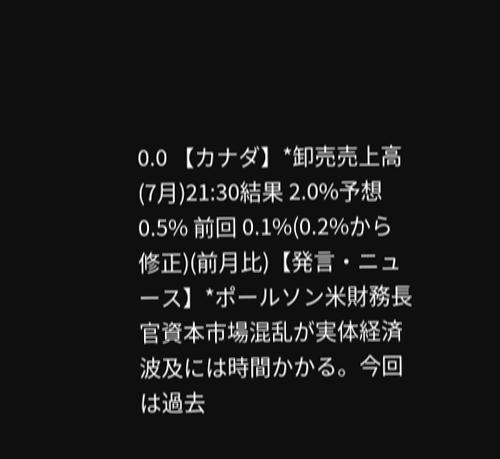0.0 【カナダ】*卸売売上高(7月)21:30結果 2.0%予想 0.5% 前回 0.1%(0.2%から修正)(前月比)【発言・ニュース】*ポールソン米財務長官資本市場混乱が実体経済波及には時間かかる。今回は過去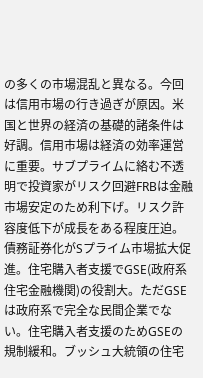の多くの市場混乱と異なる。今回は信用市場の行き過ぎが原因。米国と世界の経済の基礎的諸条件は好調。信用市場は経済の効率運営に重要。サブプライムに絡む不透明で投資家がリスク回避FRBは金融市場安定のため利下げ。リスク許容度低下が成長をある程度圧迫。債務証券化がSプライム市場拡大促進。住宅購入者支援でGSE(政府系住宅金融機関)の役割大。ただGSEは政府系で完全な民間企業でない。住宅購入者支援のためGSEの規制緩和。ブッシュ大統領の住宅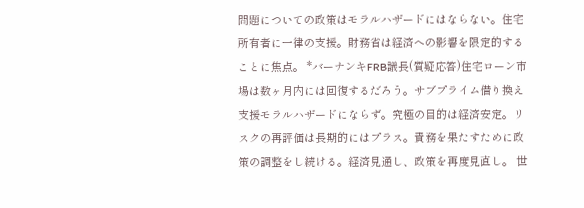問題についての政策はモラルハザードにはならない。住宅所有者に一律の支援。財務省は経済への影響を限定的することに焦点。 *バーナンキFRB議長(質疑応答)住宅ローン市場は数ヶ月内には回復するだろう。サブプライム借り換え支援モラルハザードにならず。究極の目的は経済安定。リスクの再評価は長期的にはプラス。責務を果たすために政策の調整をし続ける。経済見通し、政策を再度見直し。 世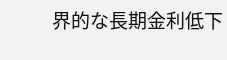界的な長期金利低下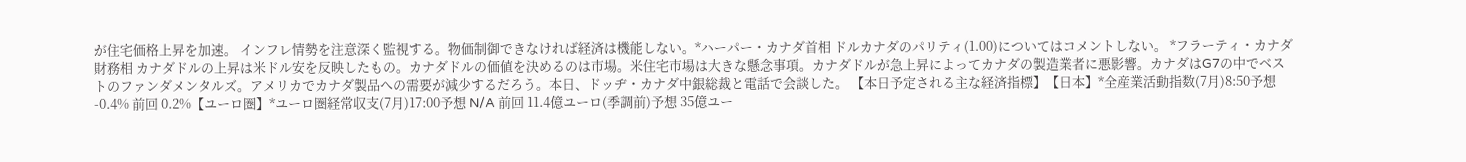が住宅価格上昇を加速。 インフレ情勢を注意深く監視する。物価制御できなければ経済は機能しない。*ハーパー・カナダ首相 ドルカナダのパリティ(1.00)についてはコメントしない。 *フラーティ・カナダ財務相 カナダドルの上昇は米ドル安を反映したもの。カナダドルの価値を決めるのは市場。米住宅市場は大きな懸念事項。カナダドルが急上昇によってカナダの製造業者に悪影響。カナダはG7の中でベストのファンダメンタルズ。アメリカでカナダ製品への需要が減少するだろう。本日、ドッヂ・カナダ中銀総裁と電話で会談した。 【本日予定される主な経済指標】【日本】*全産業活動指数(7月)8:50予想 -0.4% 前回 0.2%【ユーロ圏】*ユーロ圏経常収支(7月)17:00予想 N/A 前回 11.4億ユーロ(季調前)予想 35億ユー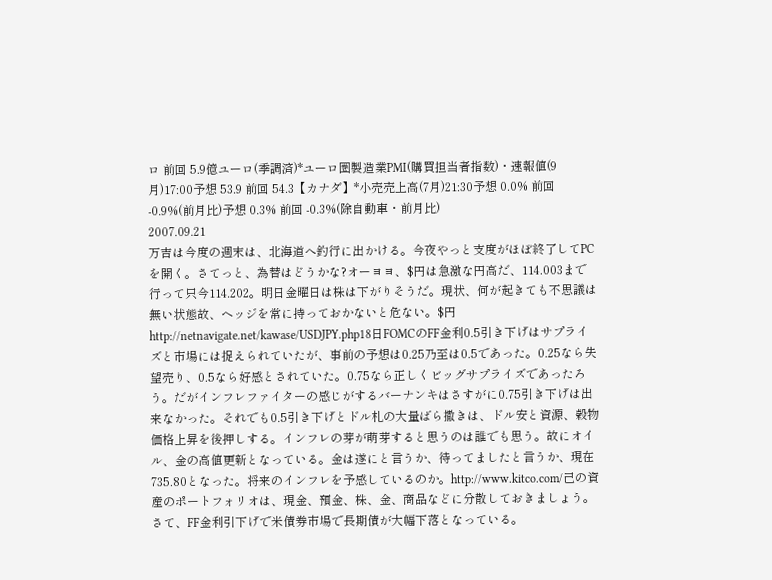ロ 前回 5.9億ユーロ(季調済)*ユーロ圏製造業PMI(購買担当者指数)・速報値(9月)17:00予想 53.9 前回 54.3【カナダ】*小売売上高(7月)21:30予想 0.0% 前回 -0.9%(前月比)予想 0.3% 前回 -0.3%(除自動車・前月比)
2007.09.21
万吉は今度の週末は、北海道へ釣行に出かける。今夜やっと支度がほぼ終了してPCを開く。さてっと、為替はどうかな?オーヨヨ、$円は急激な円高だ、114.003まで行って只今114.202。明日金曜日は株は下がりそうだ。現状、何が起きても不思議は無い状態故、ヘッジを常に持っておかないと危ない。$円http://netnavigate.net/kawase/USDJPY.php18日FOMCのFF金利0.5引き下げはサプライズと市場には捉えられていたが、事前の予想は0.25乃至は0.5であった。0.25なら失望売り、0.5なら好感とされていた。0.75なら正しくビッグサプライズであったろう。だがインフレファイターの感じがするバーナンキはさすがに0.75引き下げは出来なかった。それでも0.5引き下げとドル札の大量ばら撒きは、ドル安と資源、穀物価格上昇を後押しする。インフレの芽が萌芽すると思うのは誰でも思う。故にオイル、金の高値更新となっている。金は遂にと言うか、待ってましたと言うか、現在735.80となった。将来のインフレを予感しているのか。http://www.kitco.com/己の資産のポートフォリオは、現金、預金、株、金、商品などに分散しておきましょう。さて、FF金利引下げで米債券市場で長期債が大幅下落となっている。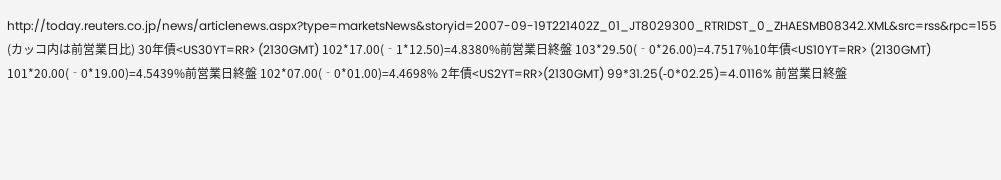http://today.reuters.co.jp/news/articlenews.aspx?type=marketsNews&storyid=2007-09-19T221402Z_01_JT8029300_RTRIDST_0_ZHAESMB08342.XML&src=rss&rpc=155 (カッコ内は前営業日比) 30年債<US30YT=RR> (2130GMT) 102*17.00(‐1*12.50)=4.8380%前営業日終盤 103*29.50(‐0*26.00)=4.7517%10年債<US10YT=RR> (2130GMT) 101*20.00(‐0*19.00)=4.5439%前営業日終盤 102*07.00(‐0*01.00)=4.4698% 2年債<US2YT=RR>(2130GMT) 99*31.25(‐0*02.25)=4.0116% 前営業日終盤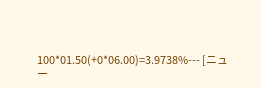100*01.50(+0*06.00)=3.9738%--- [ニュー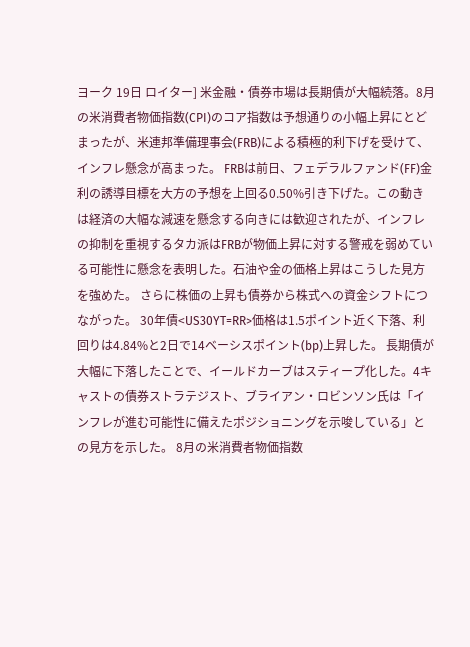ヨーク 19日 ロイター] 米金融・債券市場は長期債が大幅続落。8月の米消費者物価指数(CPI)のコア指数は予想通りの小幅上昇にとどまったが、米連邦準備理事会(FRB)による積極的利下げを受けて、インフレ懸念が高まった。 FRBは前日、フェデラルファンド(FF)金利の誘導目標を大方の予想を上回る0.50%引き下げた。この動きは経済の大幅な減速を懸念する向きには歓迎されたが、インフレの抑制を重視するタカ派はFRBが物価上昇に対する警戒を弱めている可能性に懸念を表明した。石油や金の価格上昇はこうした見方を強めた。 さらに株価の上昇も債券から株式への資金シフトにつながった。 30年債<US30YT=RR>価格は1.5ポイント近く下落、利回りは4.84%と2日で14ベーシスポイント(bp)上昇した。 長期債が大幅に下落したことで、イールドカーブはスティープ化した。4キャストの債券ストラテジスト、ブライアン・ロビンソン氏は「インフレが進む可能性に備えたポジショニングを示唆している」との見方を示した。 8月の米消費者物価指数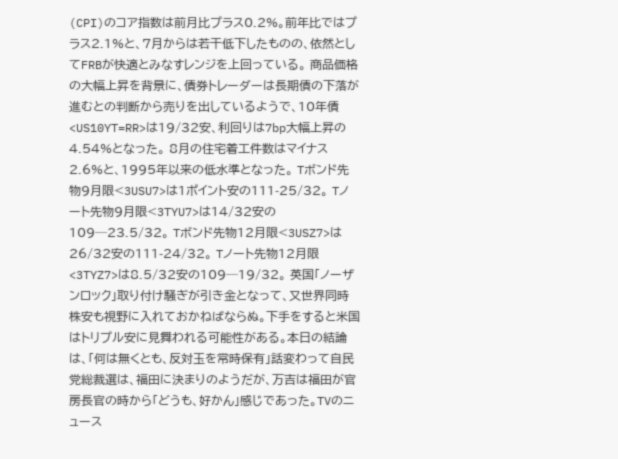(CPI)のコア指数は前月比プラス0.2%。前年比ではプラス2.1%と、7月からは若干低下したものの、依然としてFRBが快適とみなすレンジを上回っている。 商品価格の大幅上昇を背景に、債券トレーダーは長期債の下落が進むとの判断から売りを出しているようで、10年債<US10YT=RR>は19/32安、利回りは7bp大幅上昇の4.54%となった。 8月の住宅着工件数はマイナス2.6%と、1995年以来の低水準となった。 Tボンド先物9月限<3USU7>は1ポイント安の111-25/32。 Tノート先物9月限<3TYU7>は14/32安の109─23.5/32。 Tボンド先物12月限<3USZ7>は26/32安の111-24/32。 Tノート先物12月限<3TYZ7>は8.5/32安の109─19/32。 英国「ノーザンロック」取り付け騒ぎが引き金となって、又世界同時株安も視野に入れておかねばならぬ。下手をすると米国はトリプル安に見舞われる可能性がある。本日の結論は、「何は無くとも、反対玉を常時保有」話変わって自民党総裁選は、福田に決まりのようだが、万吉は福田が官房長官の時から「どうも、好かん」感じであった。TVのニュース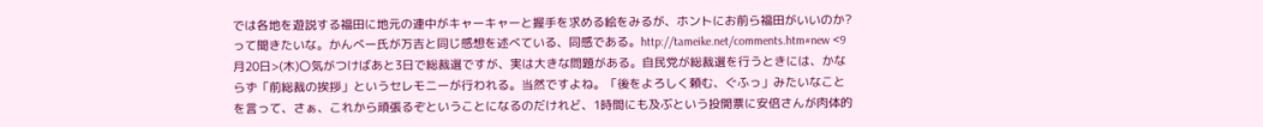では各地を遊説する福田に地元の連中がキャーキャーと握手を求める絵をみるが、ホントにお前ら福田がいいのか?って聞きたいな。かんべー氏が万吉と同じ感想を述べている、同感である。http://tameike.net/comments.htm#new <9月20日>(木)〇気がつけばあと3日で総裁選ですが、実は大きな問題がある。自民党が総裁選を行うときには、かならず「前総裁の挨拶」というセレモニーが行われる。当然ですよね。「後をよろしく頼む、ぐふっ」みたいなことを言って、さぁ、これから頑張るぞということになるのだけれど、1時間にも及ぶという投開票に安倍さんが肉体的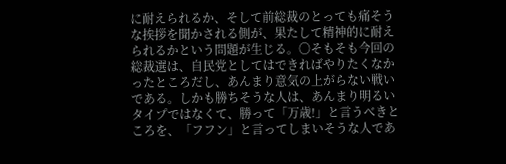に耐えられるか、そして前総裁のとっても痛そうな挨拶を聞かされる側が、果たして精神的に耐えられるかという問題が生じる。〇そもそも今回の総裁選は、自民党としてはできればやりたくなかったところだし、あんまり意気の上がらない戦いである。しかも勝ちそうな人は、あんまり明るいタイプではなくて、勝って「万歳!」と言うべきところを、「フフン」と言ってしまいそうな人であ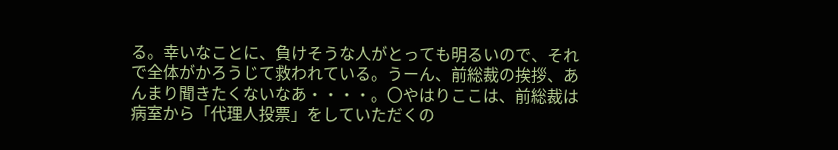る。幸いなことに、負けそうな人がとっても明るいので、それで全体がかろうじて救われている。うーん、前総裁の挨拶、あんまり聞きたくないなあ・・・・。〇やはりここは、前総裁は病室から「代理人投票」をしていただくの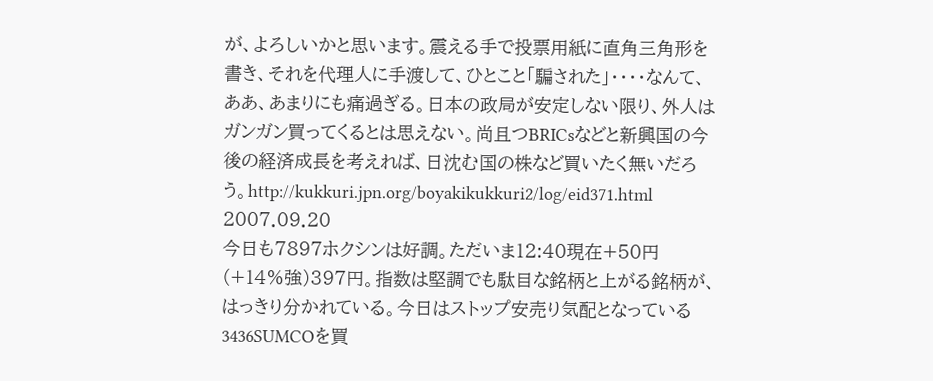が、よろしいかと思います。震える手で投票用紙に直角三角形を書き、それを代理人に手渡して、ひとこと「騙された」・・・・なんて、ああ、あまりにも痛過ぎる。日本の政局が安定しない限り、外人はガンガン買ってくるとは思えない。尚且つBRICsなどと新興国の今後の経済成長を考えれば、日沈む国の株など買いたく無いだろう。http://kukkuri.jpn.org/boyakikukkuri2/log/eid371.html
2007.09.20
今日も7897ホクシンは好調。ただいま12:40現在+50円(+14%強)397円。指数は堅調でも駄目な銘柄と上がる銘柄が、はっきり分かれている。今日はストップ安売り気配となっている3436SUMCOを買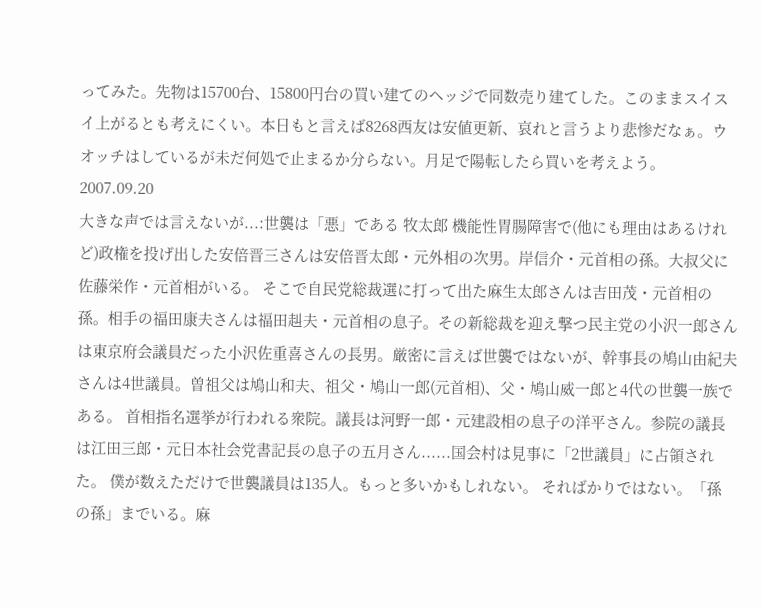ってみた。先物は15700台、15800円台の買い建てのヘッジで同数売り建てした。このままスイスイ上がるとも考えにくい。本日もと言えば8268西友は安値更新、哀れと言うより悲惨だなぁ。ウオッチはしているが未だ何処で止まるか分らない。月足で陽転したら買いを考えよう。
2007.09.20
大きな声では言えないが...:世襲は「悪」である 牧太郎 機能性胃腸障害で(他にも理由はあるけれど)政権を投げ出した安倍晋三さんは安倍晋太郎・元外相の次男。岸信介・元首相の孫。大叔父に佐藤栄作・元首相がいる。 そこで自民党総裁選に打って出た麻生太郎さんは吉田茂・元首相の孫。相手の福田康夫さんは福田赳夫・元首相の息子。その新総裁を迎え撃つ民主党の小沢一郎さんは東京府会議員だった小沢佐重喜さんの長男。厳密に言えば世襲ではないが、幹事長の鳩山由紀夫さんは4世議員。曽祖父は鳩山和夫、祖父・鳩山一郎(元首相)、父・鳩山威一郎と4代の世襲一族である。 首相指名選挙が行われる衆院。議長は河野一郎・元建設相の息子の洋平さん。参院の議長は江田三郎・元日本社会党書記長の息子の五月さん......国会村は見事に「2世議員」に占領された。 僕が数えただけで世襲議員は135人。もっと多いかもしれない。 そればかりではない。「孫の孫」までいる。麻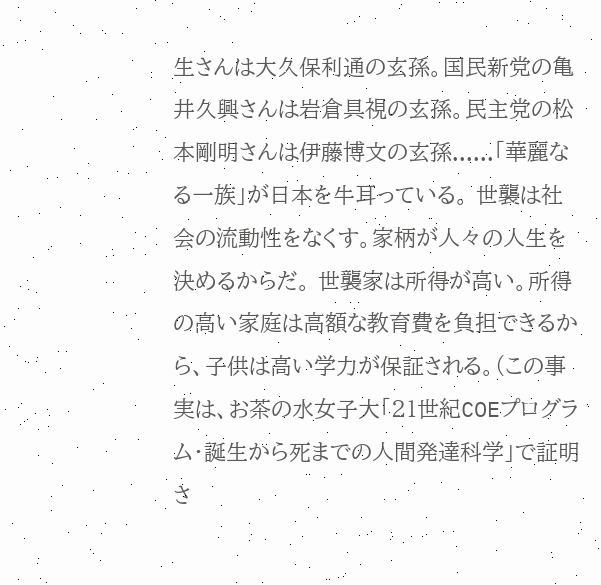生さんは大久保利通の玄孫。国民新党の亀井久興さんは岩倉具視の玄孫。民主党の松本剛明さんは伊藤博文の玄孫......「華麗なる一族」が日本を牛耳っている。 世襲は社会の流動性をなくす。家柄が人々の人生を決めるからだ。 世襲家は所得が高い。所得の高い家庭は高額な教育費を負担できるから、子供は高い学力が保証される。(この事実は、お茶の水女子大「21世紀COEプログラム・誕生から死までの人間発達科学」で証明さ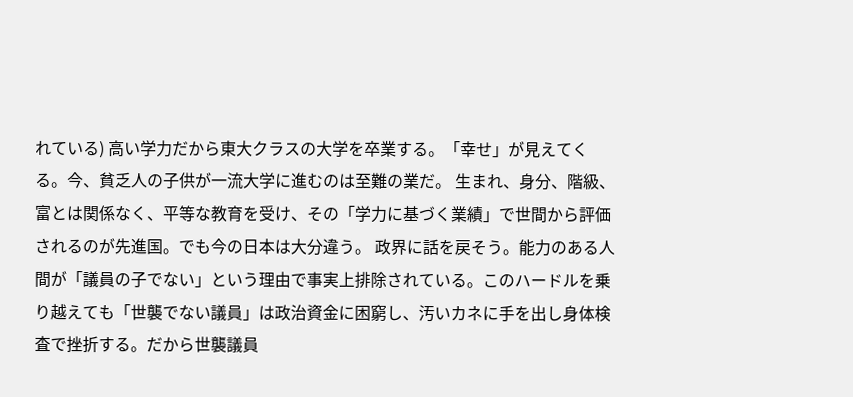れている) 高い学力だから東大クラスの大学を卒業する。「幸せ」が見えてくる。今、貧乏人の子供が一流大学に進むのは至難の業だ。 生まれ、身分、階級、富とは関係なく、平等な教育を受け、その「学力に基づく業績」で世間から評価されるのが先進国。でも今の日本は大分違う。 政界に話を戻そう。能力のある人間が「議員の子でない」という理由で事実上排除されている。このハードルを乗り越えても「世襲でない議員」は政治資金に困窮し、汚いカネに手を出し身体検査で挫折する。だから世襲議員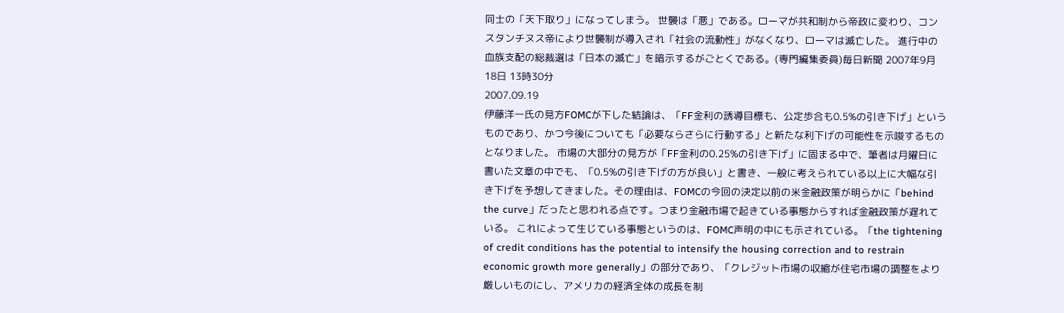同士の「天下取り」になってしまう。 世襲は「悪」である。ローマが共和制から帝政に変わり、コンスタンチヌス帝により世襲制が導入され「社会の流動性」がなくなり、ローマは滅亡した。 進行中の血族支配の総裁選は「日本の滅亡」を暗示するがごとくである。(専門編集委員)毎日新聞 2007年9月18日 13時30分
2007.09.19
伊藤洋一氏の見方FOMCが下した結論は、「FF金利の誘導目標も、公定歩合も0.5%の引き下げ」というものであり、かつ今後についても「必要ならさらに行動する」と新たな利下げの可能性を示唆するものとなりました。 市場の大部分の見方が「FF金利の0.25%の引き下げ」に固まる中で、筆者は月曜日に書いた文章の中でも、「0.5%の引き下げの方が良い」と書き、一般に考えられている以上に大幅な引き下げを予想してきました。その理由は、FOMCの今回の決定以前の米金融政策が明らかに「behind the curve」だったと思われる点です。つまり金融市場で起きている事態からすれば金融政策が遅れている。 これによって生じている事態というのは、FOMC声明の中にも示されている。「the tightening of credit conditions has the potential to intensify the housing correction and to restrain economic growth more generally」の部分であり、「クレジット市場の収縮が住宅市場の調整をより厳しいものにし、アメリカの経済全体の成長を制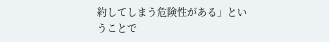約してしまう危険性がある」ということで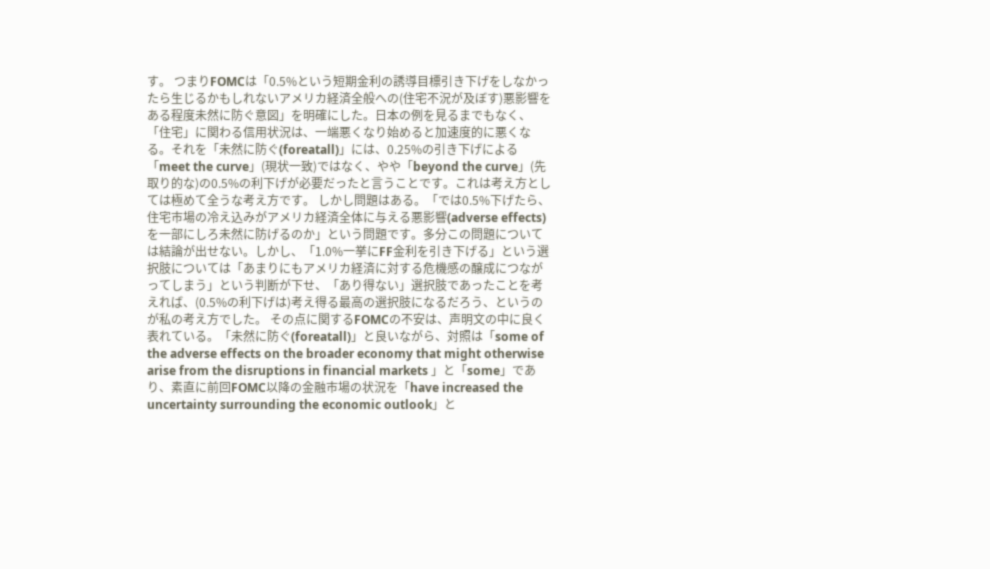す。 つまりFOMCは「0.5%という短期金利の誘導目標引き下げをしなかったら生じるかもしれないアメリカ経済全般への(住宅不況が及ぼす)悪影響をある程度未然に防ぐ意図」を明確にした。日本の例を見るまでもなく、「住宅」に関わる信用状況は、一端悪くなり始めると加速度的に悪くなる。それを「未然に防ぐ(foreatall)」には、0.25%の引き下げによる「meet the curve」(現状一致)ではなく、やや「beyond the curve」(先取り的な)の0.5%の利下げが必要だったと言うことです。これは考え方としては極めて全うな考え方です。 しかし問題はある。「では0.5%下げたら、住宅市場の冷え込みがアメリカ経済全体に与える悪影響(adverse effects)を一部にしろ未然に防げるのか」という問題です。多分この問題については結論が出せない。しかし、「1.0%一挙にFF金利を引き下げる」という選択肢については「あまりにもアメリカ経済に対する危機感の醸成につながってしまう」という判断が下せ、「あり得ない」選択肢であったことを考えれば、(0.5%の利下げは)考え得る最高の選択肢になるだろう、というのが私の考え方でした。 その点に関するFOMCの不安は、声明文の中に良く表れている。「未然に防ぐ(foreatall)」と良いながら、対照は「some of the adverse effects on the broader economy that might otherwise arise from the disruptions in financial markets 」と「some」であり、素直に前回FOMC以降の金融市場の状況を「have increased the uncertainty surrounding the economic outlook」と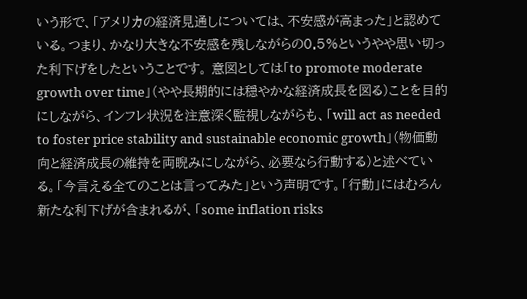いう形で、「アメリカの経済見通しについては、不安感が高まった」と認めている。つまり、かなり大きな不安感を残しながらの0.5%というやや思い切った利下げをしたということです。 意図としては「to promote moderate growth over time」(やや長期的には穏やかな経済成長を図る)ことを目的にしながら、インフレ状況を注意深く監視しながらも、「will act as needed to foster price stability and sustainable economic growth」(物価動向と経済成長の維持を両睨みにしながら、必要なら行動する)と述べている。「今言える全てのことは言ってみた」という声明です。「行動」にはむろん新たな利下げが含まれるが、「some inflation risks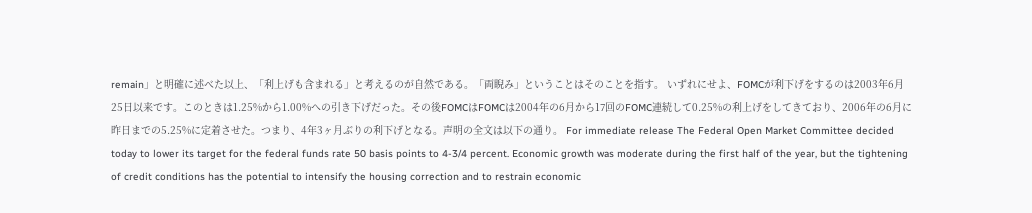remain」と明確に述べた以上、「利上げも含まれる」と考えるのが自然である。「両睨み」ということはそのことを指す。 いずれにせよ、FOMCが利下げをするのは2003年6月25日以来です。このときは1.25%から1.00%への引き下げだった。その後FOMCはFOMCは2004年の6月から17回のFOMC連続して0.25%の利上げをしてきており、2006年の6月に昨日までの5.25%に定着させた。つまり、4年3ヶ月ぶりの利下げとなる。声明の全文は以下の通り。 For immediate release The Federal Open Market Committee decided today to lower its target for the federal funds rate 50 basis points to 4-3/4 percent. Economic growth was moderate during the first half of the year, but the tightening of credit conditions has the potential to intensify the housing correction and to restrain economic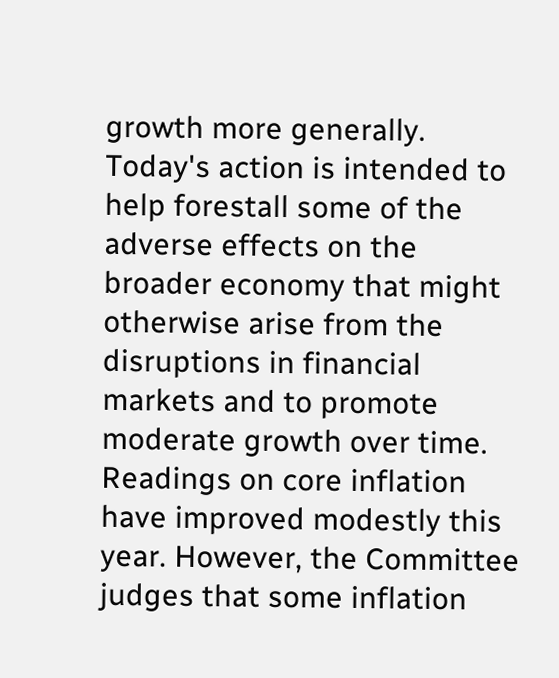growth more generally. Today's action is intended to help forestall some of the adverse effects on the broader economy that might otherwise arise from the disruptions in financial markets and to promote moderate growth over time. Readings on core inflation have improved modestly this year. However, the Committee judges that some inflation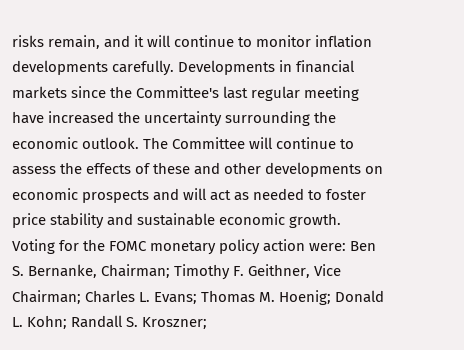risks remain, and it will continue to monitor inflation developments carefully. Developments in financial markets since the Committee's last regular meeting have increased the uncertainty surrounding the economic outlook. The Committee will continue to assess the effects of these and other developments on economic prospects and will act as needed to foster price stability and sustainable economic growth. Voting for the FOMC monetary policy action were: Ben S. Bernanke, Chairman; Timothy F. Geithner, Vice Chairman; Charles L. Evans; Thomas M. Hoenig; Donald L. Kohn; Randall S. Kroszner;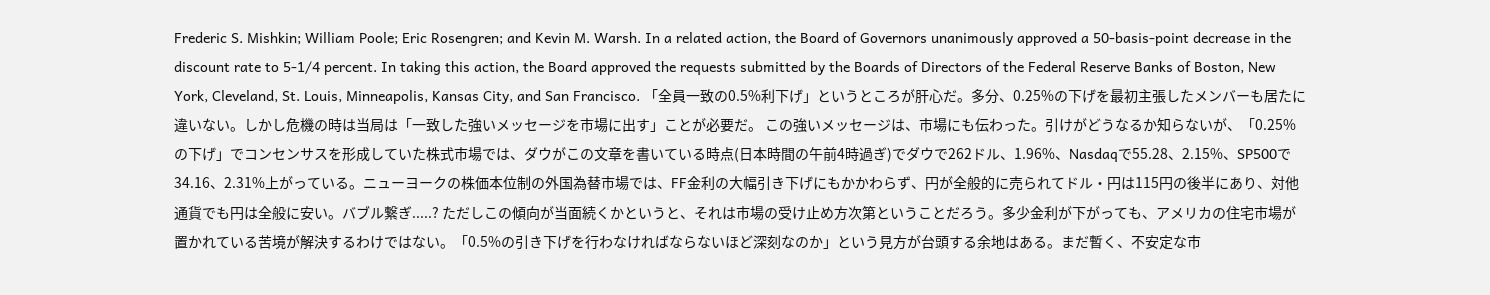Frederic S. Mishkin; William Poole; Eric Rosengren; and Kevin M. Warsh. In a related action, the Board of Governors unanimously approved a 50-basis-point decrease in the discount rate to 5-1/4 percent. In taking this action, the Board approved the requests submitted by the Boards of Directors of the Federal Reserve Banks of Boston, New York, Cleveland, St. Louis, Minneapolis, Kansas City, and San Francisco. 「全員一致の0.5%利下げ」というところが肝心だ。多分、0.25%の下げを最初主張したメンバーも居たに違いない。しかし危機の時は当局は「一致した強いメッセージを市場に出す」ことが必要だ。 この強いメッセージは、市場にも伝わった。引けがどうなるか知らないが、「0.25%の下げ」でコンセンサスを形成していた株式市場では、ダウがこの文章を書いている時点(日本時間の午前4時過ぎ)でダウで262ドル、1.96%、Nasdaqで55.28、2.15%、SP500で34.16、2.31%上がっている。ニューヨークの株価本位制の外国為替市場では、FF金利の大幅引き下げにもかかわらず、円が全般的に売られてドル・円は115円の後半にあり、対他通貨でも円は全般に安い。バブル繋ぎ.....? ただしこの傾向が当面続くかというと、それは市場の受け止め方次第ということだろう。多少金利が下がっても、アメリカの住宅市場が置かれている苦境が解決するわけではない。「0.5%の引き下げを行わなければならないほど深刻なのか」という見方が台頭する余地はある。まだ暫く、不安定な市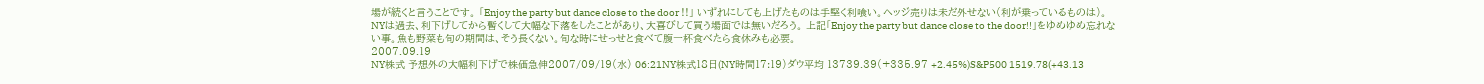場が続くと言うことです。 「Enjoy the party but dance close to the door !!」 いずれにしても上げたものは手堅く利喰い。ヘッジ売りは未だ外せない(利が乗っているものは)。NYは過去、利下げしてから暫くして大幅な下落をしたことがあり、大喜びして買う場面では無いだろう。 上記「Enjoy the party but dance close to the door!!」をゆめゆめ忘れない事。魚も野菜も旬の期間は、そう長くない。旬な時にせっせと食べて腹一杯食べたら食休みも必要。
2007.09.19
NY株式 予想外の大幅利下げで株価急伸2007/09/19(水) 06:21NY株式18日(NY時間17:19)ダウ平均 13739.39(+335.97 +2.45%)S&P500 1519.78(+43.13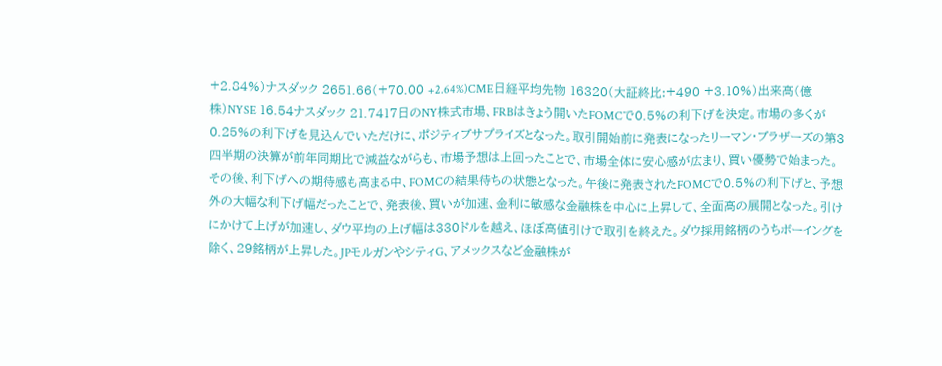+2.84%)ナスダック 2651.66(+70.00 +2.64%)CME日経平均先物 16320(大証終比:+490 +3.10%)出来高(億株)NYSE 16.54ナスダック 21.7417日のNY株式市場、FRBはきょう開いたFOMCで0.5%の利下げを決定。市場の多くが0.25%の利下げを見込んでいただけに、ポジティブサプライズとなった。取引開始前に発表になったリーマン・ブラザーズの第3四半期の決算が前年同期比で減益ながらも、市場予想は上回ったことで、市場全体に安心感が広まり、買い優勢で始まった。その後、利下げへの期待感も高まる中、FOMCの結果待ちの状態となった。午後に発表されたFOMCで0.5%の利下げと、予想外の大幅な利下げ幅だったことで、発表後、買いが加速、金利に敏感な金融株を中心に上昇して、全面高の展開となった。引けにかけて上げが加速し、ダウ平均の上げ幅は330ドルを越え、ほぼ高値引けで取引を終えた。ダウ採用銘柄のうちボーイングを除く、29銘柄が上昇した。JPモルガンやシティG、アメックスなど金融株が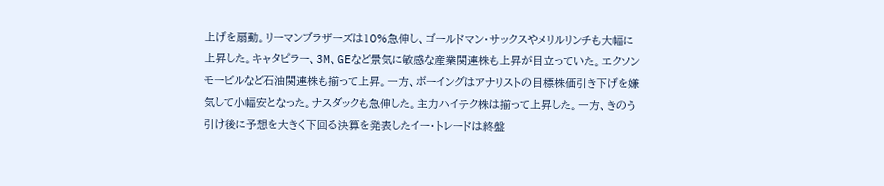上げを扇動。リーマンブラザーズは10%急伸し、ゴールドマン・サックスやメリルリンチも大幅に上昇した。キャタピラー、3M、GEなど景気に敏感な産業関連株も上昇が目立っていた。エクソンモービルなど石油関連株も揃って上昇。一方、ボーイングはアナリストの目標株価引き下げを嫌気して小幅安となった。ナスダックも急伸した。主力ハイテク株は揃って上昇した。一方、きのう引け後に予想を大きく下回る決算を発表したイー・トレードは終盤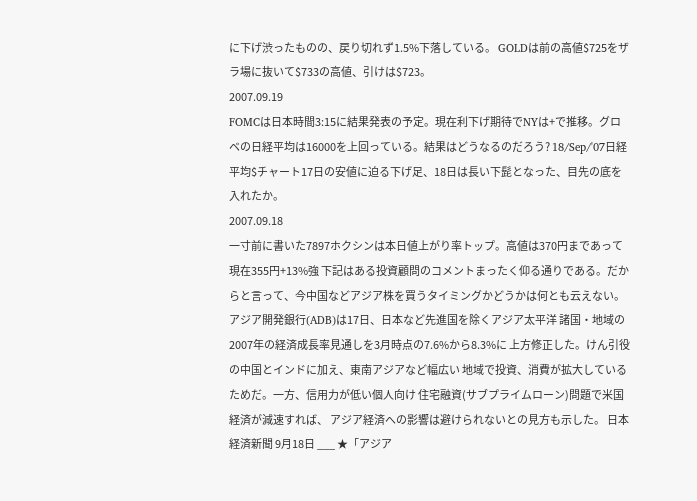に下げ渋ったものの、戻り切れず1.5%下落している。 GOLDは前の高値$725をザラ場に抜いて$733の高値、引けは$723。
2007.09.19
FOMCは日本時間3:15に結果発表の予定。現在利下げ期待でNYは+で推移。グロベの日経平均は16000を上回っている。結果はどうなるのだろう? 18/Sep/'07日経平均$チャート17日の安値に迫る下げ足、18日は長い下髭となった、目先の底を入れたか。
2007.09.18
一寸前に書いた7897ホクシンは本日値上がり率トップ。高値は370円まであって現在355円+13%強 下記はある投資顧問のコメントまったく仰る通りである。だからと言って、今中国などアジア株を買うタイミングかどうかは何とも云えない。  アジア開発銀行(ADB)は17日、日本など先進国を除くアジア太平洋 諸国・地域の2007年の経済成長率見通しを3月時点の7.6%から8.3%に 上方修正した。けん引役の中国とインドに加え、東南アジアなど幅広い 地域で投資、消費が拡大しているためだ。一方、信用力が低い個人向け 住宅融資(サブプライムローン)問題で米国経済が減速すれば、 アジア経済への影響は避けられないとの見方も示した。 日本経済新聞 9月18日 ___ ★「アジア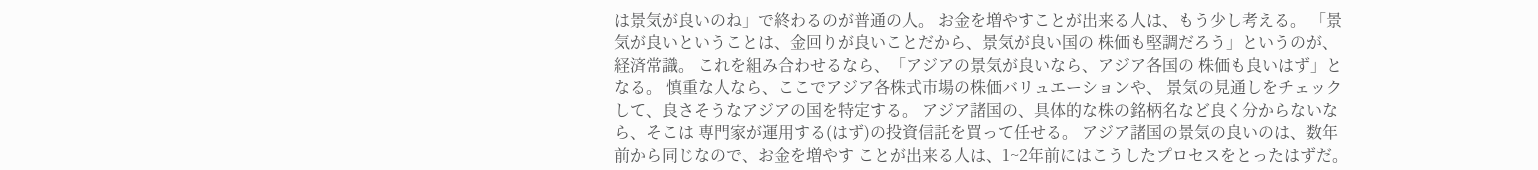は景気が良いのね」で終わるのが普通の人。 お金を増やすことが出来る人は、もう少し考える。 「景気が良いということは、金回りが良いことだから、景気が良い国の 株価も堅調だろう」というのが、経済常識。 これを組み合わせるなら、「アジアの景気が良いなら、アジア各国の 株価も良いはず」となる。 慎重な人なら、ここでアジア各株式市場の株価バリュエーションや、 景気の見通しをチェックして、良さそうなアジアの国を特定する。 アジア諸国の、具体的な株の銘柄名など良く分からないなら、そこは 専門家が運用する(はず)の投資信託を買って任せる。 アジア諸国の景気の良いのは、数年前から同じなので、お金を増やす ことが出来る人は、1~2年前にはこうしたプロセスをとったはずだ。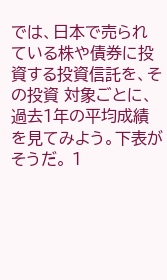では、日本で売られている株や債券に投資する投資信託を、その投資 対象ごとに、過去1年の平均成績を見てみよう。下表がそうだ。 1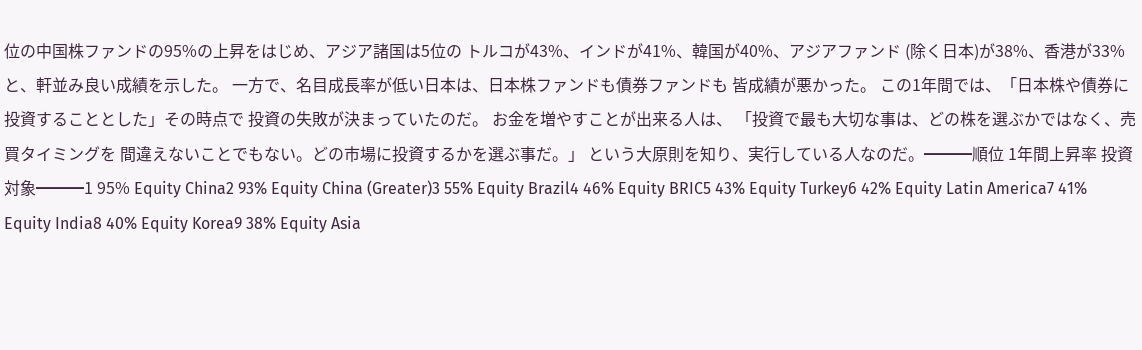位の中国株ファンドの95%の上昇をはじめ、アジア諸国は5位の トルコが43%、インドが41%、韓国が40%、アジアファンド (除く日本)が38%、香港が33%と、軒並み良い成績を示した。 一方で、名目成長率が低い日本は、日本株ファンドも債券ファンドも 皆成績が悪かった。 この1年間では、「日本株や債券に投資することとした」その時点で 投資の失敗が決まっていたのだ。 お金を増やすことが出来る人は、 「投資で最も大切な事は、どの株を選ぶかではなく、売買タイミングを 間違えないことでもない。どの市場に投資するかを選ぶ事だ。」 という大原則を知り、実行している人なのだ。━━━順位 1年間上昇率 投資対象━━━1 95% Equity China2 93% Equity China (Greater)3 55% Equity Brazil4 46% Equity BRIC5 43% Equity Turkey6 42% Equity Latin America7 41% Equity India8 40% Equity Korea9 38% Equity Asia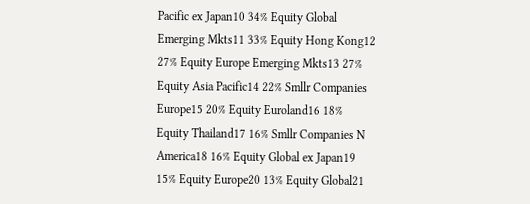Pacific ex Japan10 34% Equity Global Emerging Mkts11 33% Equity Hong Kong12 27% Equity Europe Emerging Mkts13 27% Equity Asia Pacific14 22% Smllr Companies Europe15 20% Equity Euroland16 18% Equity Thailand17 16% Smllr Companies N America18 16% Equity Global ex Japan19 15% Equity Europe20 13% Equity Global21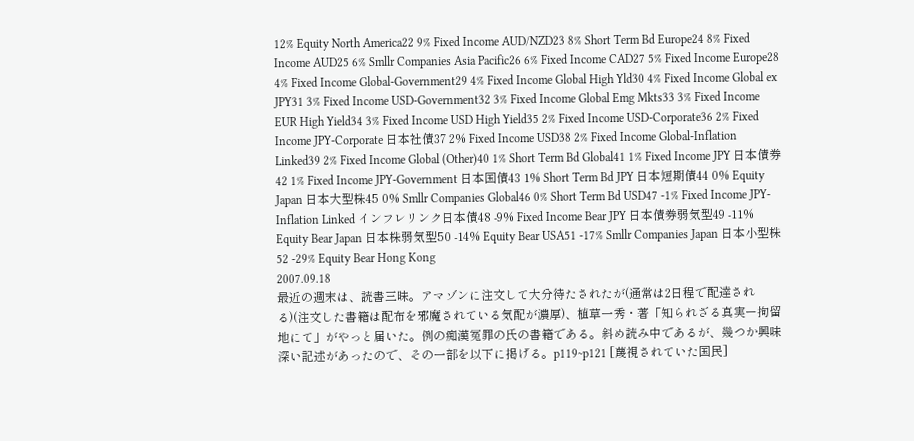12% Equity North America22 9% Fixed Income AUD/NZD23 8% Short Term Bd Europe24 8% Fixed Income AUD25 6% Smllr Companies Asia Pacific26 6% Fixed Income CAD27 5% Fixed Income Europe28 4% Fixed Income Global-Government29 4% Fixed Income Global High Yld30 4% Fixed Income Global ex JPY31 3% Fixed Income USD-Government32 3% Fixed Income Global Emg Mkts33 3% Fixed Income EUR High Yield34 3% Fixed Income USD High Yield35 2% Fixed Income USD-Corporate36 2% Fixed Income JPY-Corporate 日本社債37 2% Fixed Income USD38 2% Fixed Income Global-Inflation Linked39 2% Fixed Income Global (Other)40 1% Short Term Bd Global41 1% Fixed Income JPY 日本債券42 1% Fixed Income JPY-Government 日本国債43 1% Short Term Bd JPY 日本短期債44 0% Equity Japan 日本大型株45 0% Smllr Companies Global46 0% Short Term Bd USD47 -1% Fixed Income JPY-Inflation Linked インフレリンク日本債48 -9% Fixed Income Bear JPY 日本債券弱気型49 -11% Equity Bear Japan 日本株弱気型50 -14% Equity Bear USA51 -17% Smllr Companies Japan 日本小型株52 -29% Equity Bear Hong Kong
2007.09.18
最近の週末は、読書三昧。アマゾンに注文して大分待たされたが(通常は2日程で配達される)(注文した書籍は配布を邪魔されている気配が濃厚)、植草一秀・著「知られざる真実ー拘留地にて」がやっと届いた。例の痴漢冤罪の氏の書籍である。斜め読み中であるが、幾つか興味深い記述があったので、その一部を以下に掲げる。p119~p121 [蔑視されていた国民]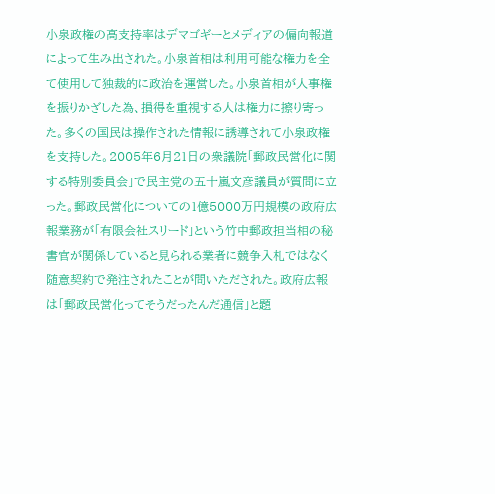小泉政権の高支持率はデマゴギーとメディアの偏向報道によって生み出された。小泉首相は利用可能な権力を全て使用して独裁的に政治を運営した。小泉首相が人事権を振りかざした為、損得を重視する人は権力に擦り寄った。多くの国民は操作された情報に誘導されて小泉政権を支持した。2005年6月21日の衆議院「郵政民営化に関する特別委員会」で民主党の五十嵐文彦議員が質問に立った。郵政民営化についての1億5000万円規模の政府広報業務が「有限会社スリード」という竹中郵政担当相の秘書官が関係していると見られる業者に競争入札ではなく随意契約で発注されたことが問いただされた。政府広報は「郵政民営化ってそうだったんだ通信」と題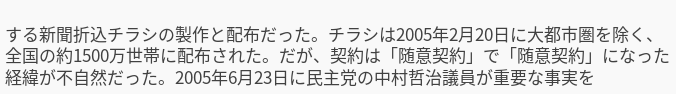する新聞折込チラシの製作と配布だった。チラシは2005年2月20日に大都市圏を除く、全国の約1500万世帯に配布された。だが、契約は「随意契約」で「随意契約」になった経緯が不自然だった。2005年6月23日に民主党の中村哲治議員が重要な事実を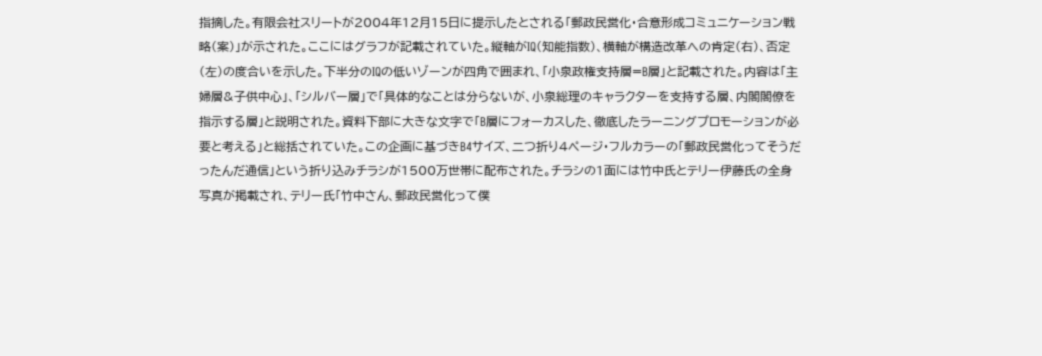指摘した。有限会社スリートが2004年12月15日に提示したとされる「郵政民営化・合意形成コミュニケーション戦略(案)」が示された。ここにはグラフが記載されていた。縦軸がIQ(知能指数)、横軸が構造改革への肯定(右)、否定(左)の度合いを示した。下半分のIQの低いゾーンが四角で囲まれ、「小泉政権支持層=B層」と記載された。内容は「主婦層&子供中心」、「シルバー層」で「具体的なことは分らないが、小泉総理のキャラクターを支持する層、内閣閣僚を指示する層」と説明された。資料下部に大きな文字で「B層にフォーカスした、徹底したラーニングプロモーションが必要と考える」と総括されていた。この企画に基づきB4サイズ、二つ折り4ページ・フルカラーの「郵政民営化ってそうだったんだ通信」という折り込みチラシが1500万世帯に配布された。チラシの1面には竹中氏とテリー伊藤氏の全身写真が掲載され、テリー氏「竹中さん、郵政民営化って僕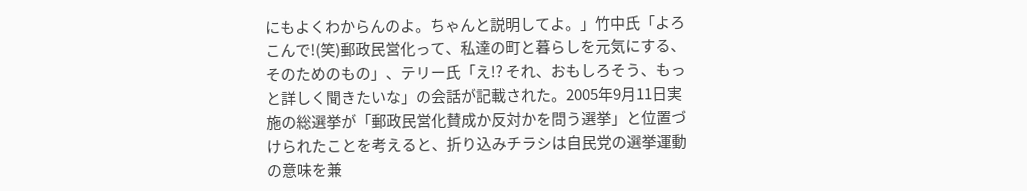にもよくわからんのよ。ちゃんと説明してよ。」竹中氏「よろこんで!(笑)郵政民営化って、私達の町と暮らしを元気にする、そのためのもの」、テリー氏「え!? それ、おもしろそう、もっと詳しく聞きたいな」の会話が記載された。2005年9月11日実施の総選挙が「郵政民営化賛成か反対かを問う選挙」と位置づけられたことを考えると、折り込みチラシは自民党の選挙運動の意味を兼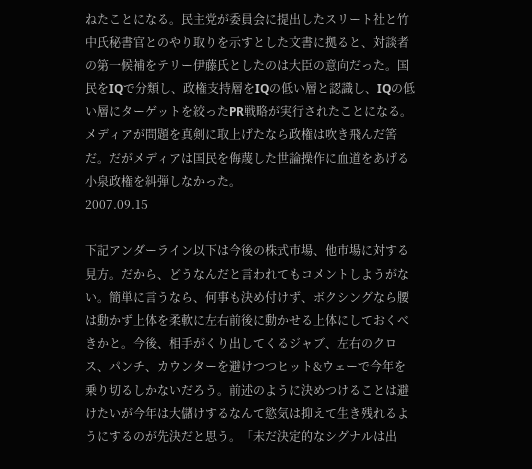ねたことになる。民主党が委員会に提出したスリート社と竹中氏秘書官とのやり取りを示すとした文書に拠ると、対談者の第一候補をテリー伊藤氏としたのは大臣の意向だった。国民をIQで分類し、政権支持層をIQの低い層と認識し、IQの低い層にターゲットを絞ったPR戦略が実行されたことになる。メディアが問題を真剣に取上げたなら政権は吹き飛んだ筈だ。だがメディアは国民を侮蔑した世論操作に血道をあげる小泉政権を糾弾しなかった。
2007.09.15

下記アンダーライン以下は今後の株式市場、他市場に対する見方。だから、どうなんだと言われてもコメントしようがない。簡単に言うなら、何事も決め付けず、ボクシングなら腰は動かず上体を柔軟に左右前後に動かせる上体にしておくべきかと。今後、相手がくり出してくるジャブ、左右のクロス、パンチ、カウンターを避けつつヒット&ウェーで今年を乗り切るしかないだろう。前述のように決めつけることは避けたいが今年は大儲けするなんて慾気は抑えて生き残れるようにするのが先決だと思う。「未だ決定的なシグナルは出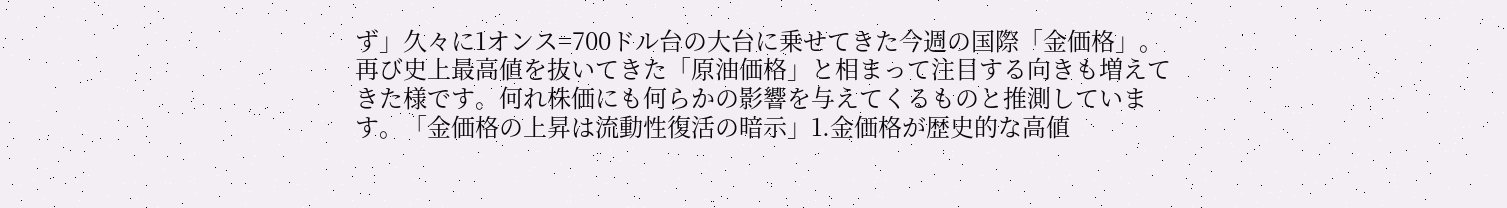ず」久々に1オンス=700ドル台の大台に乗せてきた今週の国際「金価格」。再び史上最高値を抜いてきた「原油価格」と相まって注目する向きも増えてきた様です。何れ株価にも何らかの影響を与えてくるものと推測しています。「金価格の上昇は流動性復活の暗示」1.金価格が歴史的な高値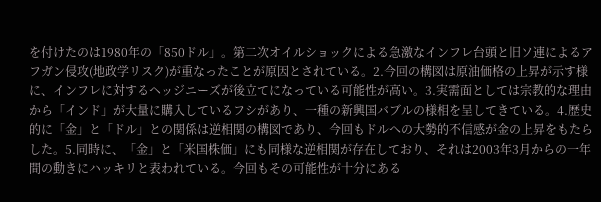を付けたのは1980年の「850ドル」。第二次オイルショックによる急激なインフレ台頭と旧ソ連によるアフガン侵攻(地政学リスク)が重なったことが原因とされている。2.今回の構図は原油価格の上昇が示す様に、インフレに対するヘッジニーズが後立てになっている可能性が高い。3.実需面としては宗教的な理由から「インド」が大量に購入しているフシがあり、一種の新興国バブルの様相を呈してきている。4.歴史的に「金」と「ドル」との関係は逆相関の構図であり、今回もドルへの大勢的不信感が金の上昇をもたらした。5.同時に、「金」と「米国株価」にも同様な逆相関が存在しており、それは2003年3月からの一年間の動きにハッキリと表われている。今回もその可能性が十分にある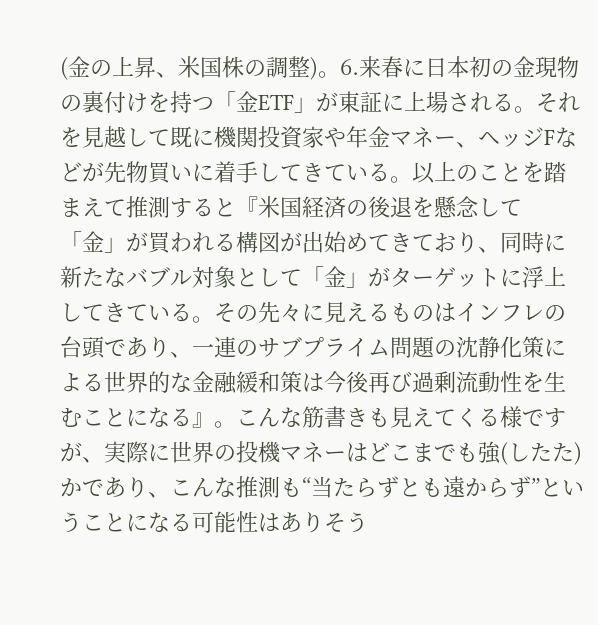(金の上昇、米国株の調整)。6.来春に日本初の金現物の裏付けを持つ「金ETF」が東証に上場される。それを見越して既に機関投資家や年金マネー、ヘッジFなどが先物買いに着手してきている。以上のことを踏まえて推測すると『米国経済の後退を懸念して「金」が買われる構図が出始めてきており、同時に新たなバブル対象として「金」がターゲットに浮上してきている。その先々に見えるものはインフレの台頭であり、一連のサブプライム問題の沈静化策による世界的な金融緩和策は今後再び過剰流動性を生むことになる』。こんな筋書きも見えてくる様ですが、実際に世界の投機マネーはどこまでも強(したた)かであり、こんな推測も“当たらずとも遠からず”ということになる可能性はありそう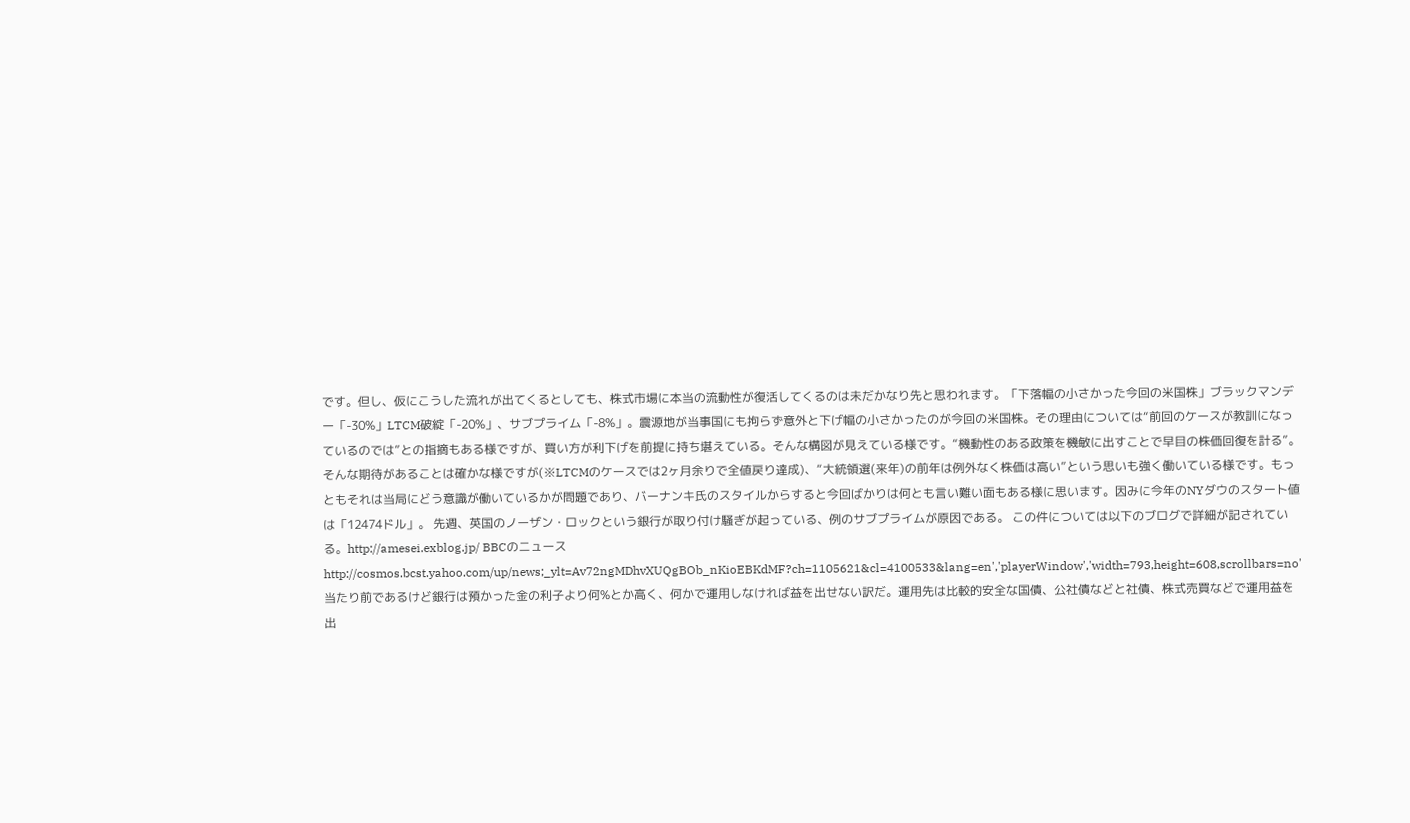です。但し、仮にこうした流れが出てくるとしても、株式市場に本当の流動性が復活してくるのは未だかなり先と思われます。「下落幅の小さかった今回の米国株」ブラックマンデー「-30%」LTCM破綻「-20%」、サブプライム「-8%」。震源地が当事国にも拘らず意外と下げ幅の小さかったのが今回の米国株。その理由については“前回のケースが教訓になっているのでは”との指摘もある様ですが、買い方が利下げを前提に持ち堪えている。そんな構図が見えている様です。“機動性のある政策を機敏に出すことで早目の株価回復を計る”。そんな期待があることは確かな様ですが(※LTCMのケースでは2ヶ月余りで全値戻り達成)、“大統領選(来年)の前年は例外なく株価は高い”という思いも強く働いている様です。もっともそれは当局にどう意識が働いているかが問題であり、バーナンキ氏のスタイルからすると今回ばかりは何とも言い難い面もある様に思います。因みに今年のNYダウのスタート値は「12474ドル」。 先週、英国のノーザン・ロックという銀行が取り付け騒ぎが起っている、例のサブプライムが原因である。 この件については以下のブログで詳細が記されている。http://amesei.exblog.jp/ BBCのニュースhttp://cosmos.bcst.yahoo.com/up/news;_ylt=Av72ngMDhvXUQgBOb_nKioEBKdMF?ch=1105621&cl=4100533&lang=en','playerWindow','width=793,height=608,scrollbars=no' 当たり前であるけど銀行は預かった金の利子より何%とか高く、何かで運用しなければ益を出せない訳だ。運用先は比較的安全な国債、公社債などと社債、株式売買などで運用益を出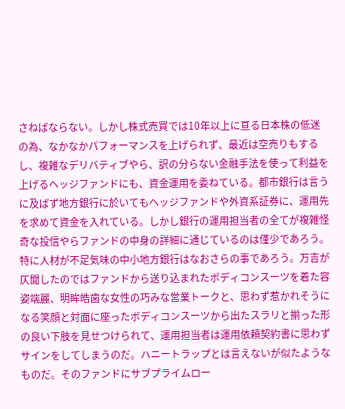さねばならない。しかし株式売買では10年以上に亘る日本株の低迷の為、なかなかパフォーマンスを上げられず、最近は空売りもするし、複雑なデリバティブやら、訳の分らない金融手法を使って利益を上げるヘッジファンドにも、資金運用を委ねている。都市銀行は言うに及ばず地方銀行に於いてもヘッジファンドや外資系証券に、運用先を求めて資金を入れている。しかし銀行の運用担当者の全てが複雑怪奇な投信やらファンドの中身の詳細に通じているのは僅少であろう。特に人材が不足気味の中小地方銀行はなおさらの事であろう。万吉が仄聞したのではファンドから送り込まれたボディコンスーツを着た容姿端麗、明眸皓歯な女性の巧みな営業トークと、思わず惹かれそうになる笑顔と対面に座ったボディコンスーツから出たスラリと揃った形の良い下肢を見せつけられて、運用担当者は運用依頼契約書に思わずサインをしてしまうのだ。ハニートラップとは言えないが似たようなものだ。そのファンドにサブプライムロー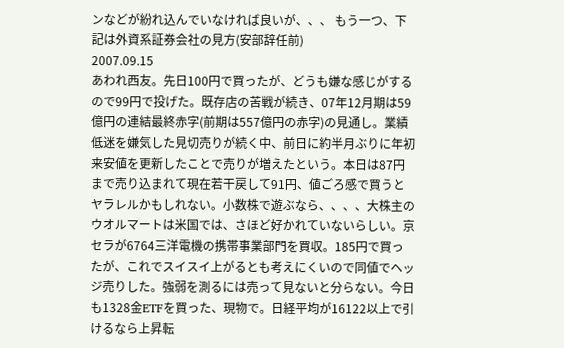ンなどが紛れ込んでいなければ良いが、、、 もう一つ、下記は外資系証券会社の見方(安部辞任前)
2007.09.15
あわれ西友。先日100円で買ったが、どうも嫌な感じがするので99円で投げた。既存店の苦戦が続き、07年12月期は59億円の連結最終赤字(前期は557億円の赤字)の見通し。業績低迷を嫌気した見切売りが続く中、前日に約半月ぶりに年初来安値を更新したことで売りが増えたという。本日は87円まで売り込まれて現在若干戻して91円、値ごろ感で買うとヤラレルかもしれない。小数株で遊ぶなら、、、、大株主のウオルマートは米国では、さほど好かれていないらしい。京セラが6764三洋電機の携帯事業部門を買収。185円で買ったが、これでスイスイ上がるとも考えにくいので同値でヘッジ売りした。強弱を測るには売って見ないと分らない。今日も1328金ETFを買った、現物で。日経平均が16122以上で引けるなら上昇転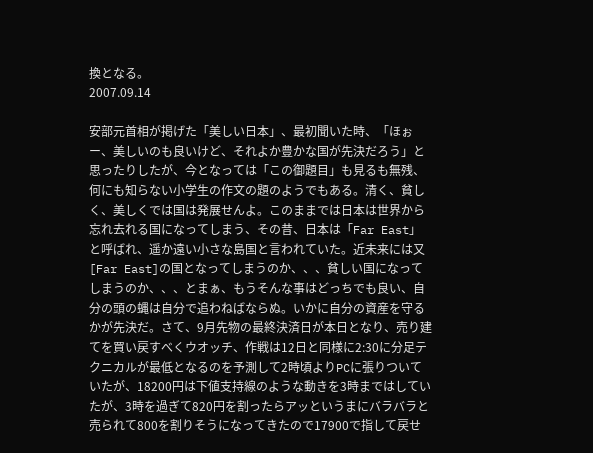換となる。
2007.09.14

安部元首相が掲げた「美しい日本」、最初聞いた時、「ほぉー、美しいのも良いけど、それよか豊かな国が先決だろう」と思ったりしたが、今となっては「この御題目」も見るも無残、何にも知らない小学生の作文の題のようでもある。清く、貧しく、美しくでは国は発展せんよ。このままでは日本は世界から忘れ去れる国になってしまう、その昔、日本は「Far East」と呼ばれ、遥か遠い小さな島国と言われていた。近未来には又[Far East]の国となってしまうのか、、、貧しい国になってしまうのか、、、とまぁ、もうそんな事はどっちでも良い、自分の頭の蝿は自分で追わねばならぬ。いかに自分の資産を守るかが先決だ。さて、9月先物の最終決済日が本日となり、売り建てを買い戻すべくウオッチ、作戦は12日と同様に2:30に分足テクニカルが最低となるのを予測して2時頃よりPCに張りついていたが、18200円は下値支持線のような動きを3時まではしていたが、3時を過ぎて820円を割ったらアッというまにバラバラと売られて800を割りそうになってきたので17900で指して戻せ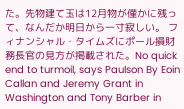た。先物建て玉は12月物が僅かに残って、なんだか明日から一寸寂しい。 フィナンシャル・タイムズにポール損財務長官の見方が掲載された。No quick end to turmoil, says Paulson By Eoin Callan and Jeremy Grant in Washington and Tony Barber in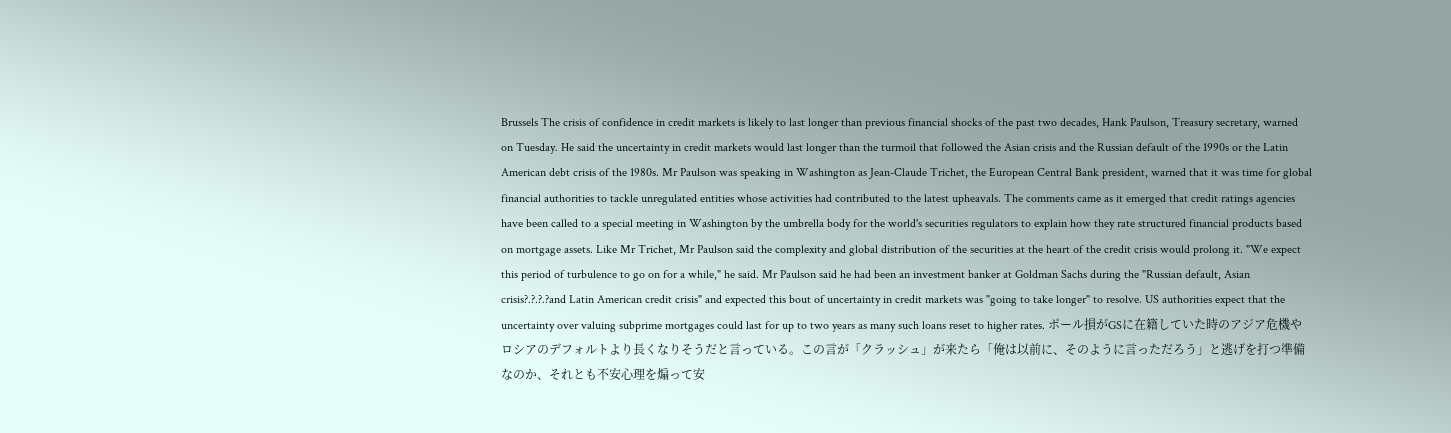Brussels The crisis of confidence in credit markets is likely to last longer than previous financial shocks of the past two decades, Hank Paulson, Treasury secretary, warned on Tuesday. He said the uncertainty in credit markets would last longer than the turmoil that followed the Asian crisis and the Russian default of the 1990s or the Latin American debt crisis of the 1980s. Mr Paulson was speaking in Washington as Jean-Claude Trichet, the European Central Bank president, warned that it was time for global financial authorities to tackle unregulated entities whose activities had contributed to the latest upheavals. The comments came as it emerged that credit ratings agencies have been called to a special meeting in Washington by the umbrella body for the world's securities regulators to explain how they rate structured financial products based on mortgage assets. Like Mr Trichet, Mr Paulson said the complexity and global distribution of the securities at the heart of the credit crisis would prolong it. "We expect this period of turbulence to go on for a while," he said. Mr Paulson said he had been an investment banker at Goldman Sachs during the "Russian default, Asian crisis?.?.?.?and Latin American credit crisis" and expected this bout of uncertainty in credit markets was "going to take longer" to resolve. US authorities expect that the uncertainty over valuing subprime mortgages could last for up to two years as many such loans reset to higher rates. ポール損がGSに在籍していた時のアジア危機やロシアのデフォルトより長くなりそうだと言っている。この言が「クラッシュ」が来たら「俺は以前に、そのように言っただろう」と逃げを打つ準備なのか、それとも不安心理を煽って安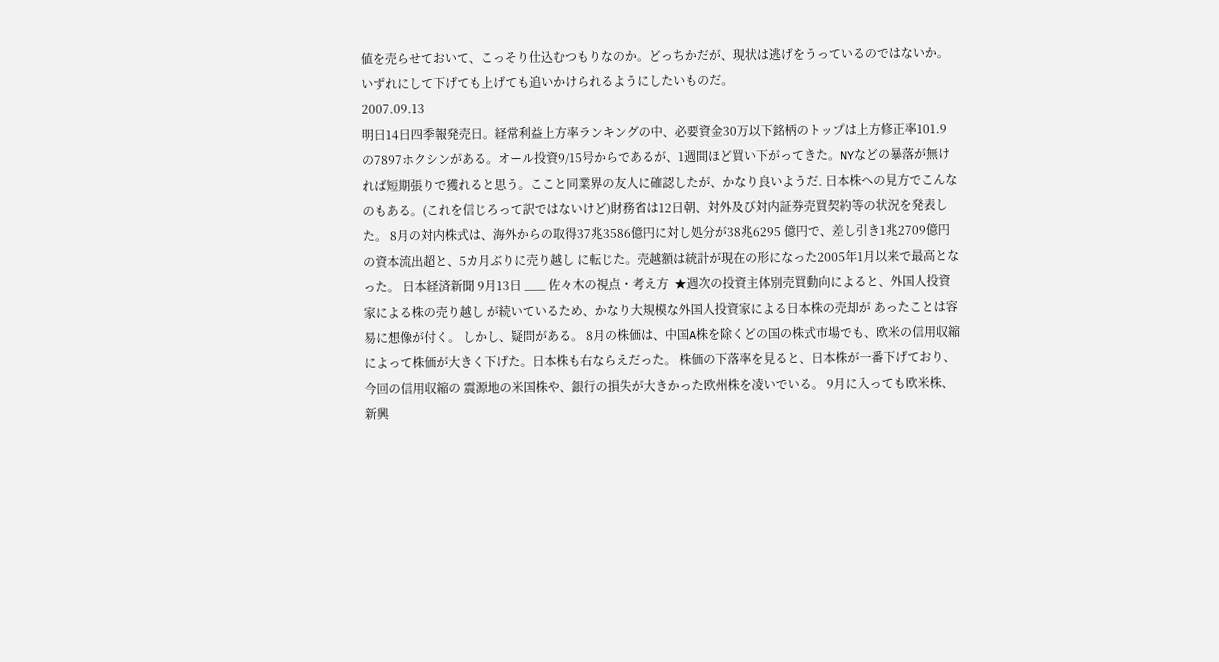値を売らせておいて、こっそり仕込むつもりなのか。どっちかだが、現状は逃げをうっているのではないか。いずれにして下げても上げても追いかけられるようにしたいものだ。
2007.09.13
明日14日四季報発売日。経常利益上方率ランキングの中、必要資金30万以下銘柄のトップは上方修正率101.9の7897ホクシンがある。オール投資9/15号からであるが、1週間ほど買い下がってきた。NYなどの暴落が無ければ短期張りで獲れると思う。ここと同業界の友人に確認したが、かなり良いようだ. 日本株への見方でこんなのもある。(これを信じろって訳ではないけど)財務省は12日朝、対外及び対内証券売買契約等の状況を発表した。 8月の対内株式は、海外からの取得37兆3586億円に対し処分が38兆6295 億円で、差し引き1兆2709億円の資本流出超と、5カ月ぶりに売り越し に転じた。売越額は統計が現在の形になった2005年1月以来で最高となった。 日本経済新聞 9月13日 ___ 佐々木の視点・考え方  ★週次の投資主体別売買動向によると、外国人投資家による株の売り越し が続いているため、かなり大規模な外国人投資家による日本株の売却が あったことは容易に想像が付く。 しかし、疑問がある。 8月の株価は、中国A株を除くどの国の株式市場でも、欧米の信用収縮 によって株価が大きく下げた。日本株も右ならえだった。 株価の下落率を見ると、日本株が一番下げており、今回の信用収縮の 震源地の米国株や、銀行の損失が大きかった欧州株を凌いでいる。 9月に入っても欧米株、新興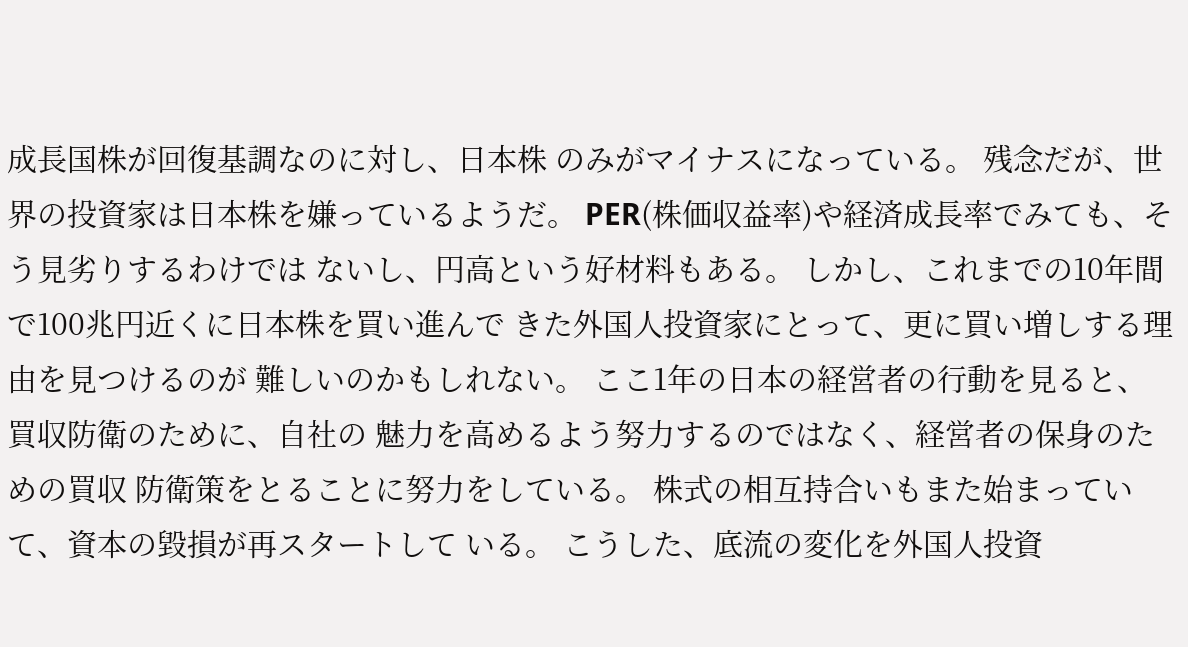成長国株が回復基調なのに対し、日本株 のみがマイナスになっている。 残念だが、世界の投資家は日本株を嫌っているようだ。 PER(株価収益率)や経済成長率でみても、そう見劣りするわけでは ないし、円高という好材料もある。 しかし、これまでの10年間で100兆円近くに日本株を買い進んで きた外国人投資家にとって、更に買い増しする理由を見つけるのが 難しいのかもしれない。 ここ1年の日本の経営者の行動を見ると、買収防衛のために、自社の 魅力を高めるよう努力するのではなく、経営者の保身のための買収 防衛策をとることに努力をしている。 株式の相互持合いもまた始まっていて、資本の毀損が再スタートして いる。 こうした、底流の変化を外国人投資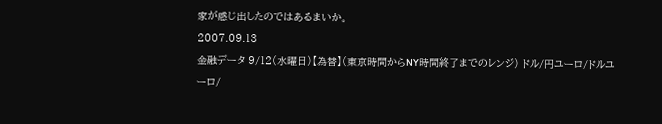家が感じ出したのではあるまいか。
2007.09.13
金融データ 9/12(水曜日)【為替】(東京時間からNY時間終了までのレンジ) ドル/円ユーロ/ドルユーロ/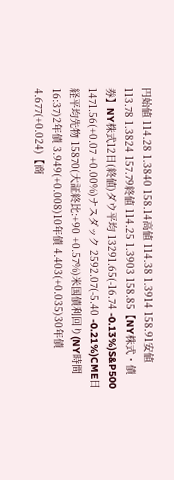円始値 114.28 1.3840 158.14高値 114.38 1.3914 158.91安値 113.78 1.3824 157.79終値 114.25 1.3903 158.85【NY株式・債券】NY株式12日(終値)ダウ平均 13291.65(-16.74 -0.13%)S&P500 1471.56(+0.07 +0.00%)ナスダック 2592.07(-5.40 -0.21%)CME日経平均先物 15870(大証終比:+90 +0.57%)米国債利回り(NY時間16:37)2年債 3.949(+0.008)10年債 4.403(+0.035)30年債 4.677(+0.024)【商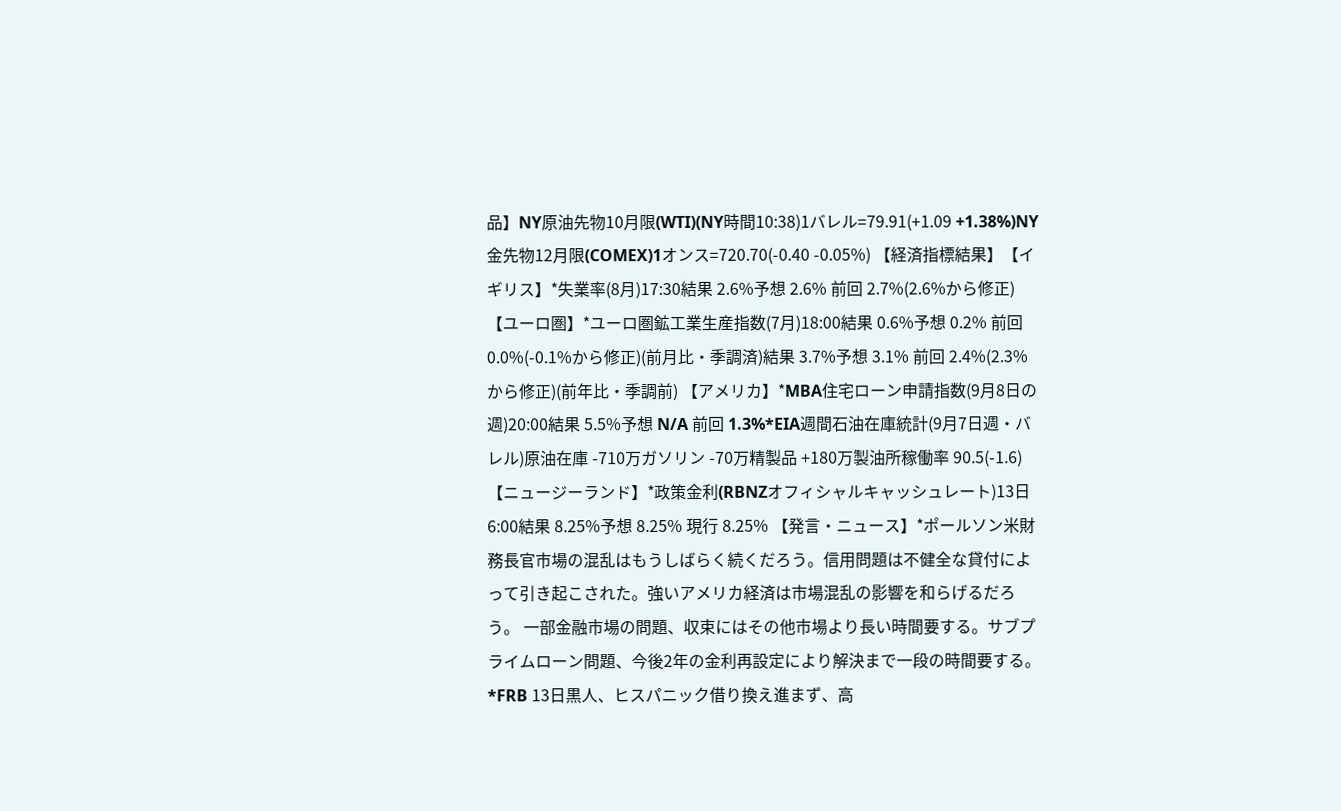品】NY原油先物10月限(WTI)(NY時間10:38)1バレル=79.91(+1.09 +1.38%)NY金先物12月限(COMEX)1オンス=720.70(-0.40 -0.05%) 【経済指標結果】【イギリス】*失業率(8月)17:30結果 2.6%予想 2.6% 前回 2.7%(2.6%から修正) 【ユーロ圏】*ユーロ圏鉱工業生産指数(7月)18:00結果 0.6%予想 0.2% 前回 0.0%(-0.1%から修正)(前月比・季調済)結果 3.7%予想 3.1% 前回 2.4%(2.3%から修正)(前年比・季調前) 【アメリカ】*MBA住宅ローン申請指数(9月8日の週)20:00結果 5.5%予想 N/A 前回 1.3%*EIA週間石油在庫統計(9月7日週・バレル)原油在庫 -710万ガソリン -70万精製品 +180万製油所稼働率 90.5(-1.6) 【ニュージーランド】*政策金利(RBNZオフィシャルキャッシュレート)13日6:00結果 8.25%予想 8.25% 現行 8.25% 【発言・ニュース】*ポールソン米財務長官市場の混乱はもうしばらく続くだろう。信用問題は不健全な貸付によって引き起こされた。強いアメリカ経済は市場混乱の影響を和らげるだろう。 一部金融市場の問題、収束にはその他市場より長い時間要する。サブプライムローン問題、今後2年の金利再設定により解決まで一段の時間要する。 *FRB 13日黒人、ヒスパニック借り換え進まず、高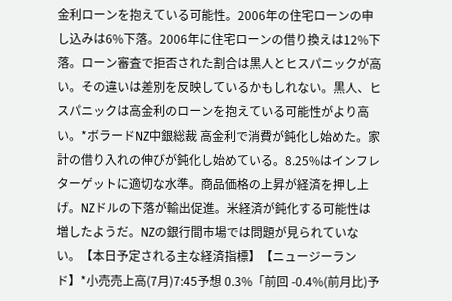金利ローンを抱えている可能性。2006年の住宅ローンの申し込みは6%下落。2006年に住宅ローンの借り換えは12%下落。ローン審査で拒否された割合は黒人とヒスパニックが高い。その違いは差別を反映しているかもしれない。黒人、ヒスパニックは高金利のローンを抱えている可能性がより高い。*ボラードNZ中銀総裁 高金利で消費が鈍化し始めた。家計の借り入れの伸びが鈍化し始めている。8.25%はインフレターゲットに適切な水準。商品価格の上昇が経済を押し上げ。NZドルの下落が輸出促進。米経済が鈍化する可能性は増したようだ。NZの銀行間市場では問題が見られていない。【本日予定される主な経済指標】【ニュージーランド】*小売売上高(7月)7:45予想 0.3%「前回 -0.4%(前月比)予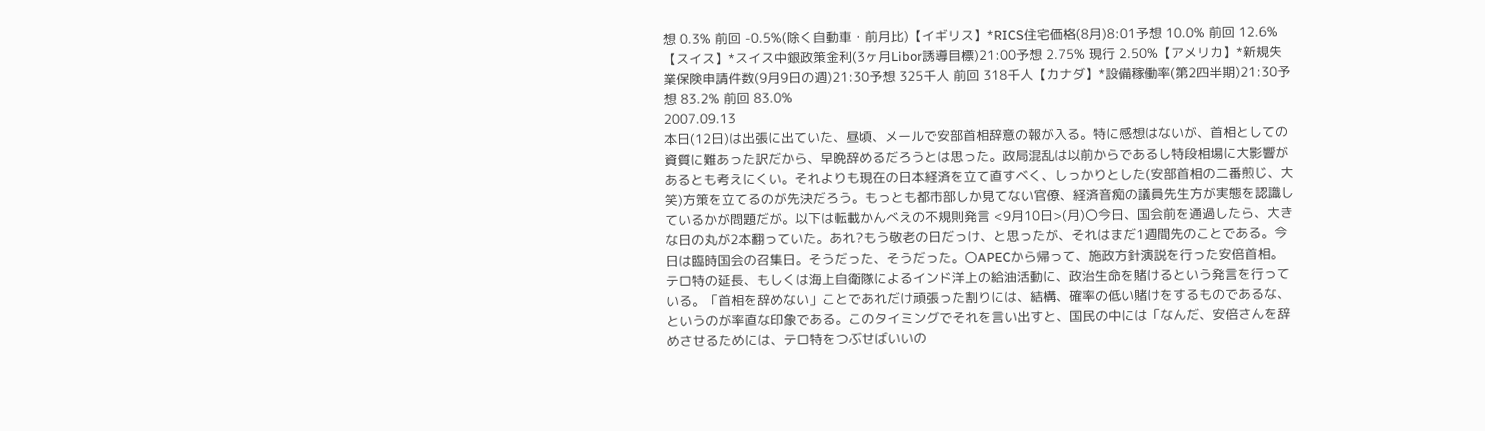想 0.3% 前回 -0.5%(除く自動車・前月比)【イギリス】*RICS住宅価格(8月)8:01予想 10.0% 前回 12.6%【スイス】*スイス中銀政策金利(3ヶ月Libor誘導目標)21:00予想 2.75% 現行 2.50%【アメリカ】*新規失業保険申請件数(9月9日の週)21:30予想 325千人 前回 318千人【カナダ】*設備稼働率(第2四半期)21:30予想 83.2% 前回 83.0%
2007.09.13
本日(12日)は出張に出ていた、昼頃、メールで安部首相辞意の報が入る。特に感想はないが、首相としての資質に難あった訳だから、早晩辞めるだろうとは思った。政局混乱は以前からであるし特段相場に大影響があるとも考えにくい。それよりも現在の日本経済を立て直すベく、しっかりとした(安部首相の二番煎じ、大笑)方策を立てるのが先決だろう。もっとも都市部しか見てない官僚、経済音痴の議員先生方が実態を認識しているかが問題だが。以下は転載かんべえの不規則発言 <9月10日>(月)〇今日、国会前を通過したら、大きな日の丸が2本翻っていた。あれ?もう敬老の日だっけ、と思ったが、それはまだ1週間先のことである。今日は臨時国会の召集日。そうだった、そうだった。〇APECから帰って、施政方針演説を行った安倍首相。テロ特の延長、もしくは海上自衛隊によるインド洋上の給油活動に、政治生命を賭けるという発言を行っている。「首相を辞めない」ことであれだけ頑張った割りには、結構、確率の低い賭けをするものであるな、というのが率直な印象である。このタイミングでそれを言い出すと、国民の中には「なんだ、安倍さんを辞めさせるためには、テロ特をつぶせばいいの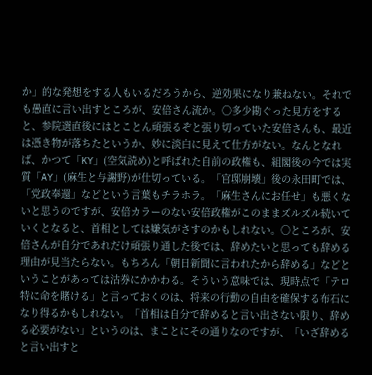か」的な発想をする人もいるだろうから、逆効果になり兼ねない。それでも愚直に言い出すところが、安倍さん流か。〇多少勘ぐった見方をすると、参院選直後にはとことん頑張るぞと張り切っていた安倍さんも、最近は憑き物が落ちたというか、妙に淡白に見えて仕方がない。なんとなれば、かつて「KY」(空気読め)と呼ばれた自前の政権も、組閣後の今では実質「AY」(麻生と与謝野)が仕切っている。「官邸崩壊」後の永田町では、「党政奉還」などという言葉もチラホラ。「麻生さんにお任せ」も悪くないと思うのですが、安倍カラーのない安倍政権がこのままズルズル続いていくとなると、首相としては嫌気がさすのかもしれない。〇ところが、安倍さんが自分であれだけ頑張り通した後では、辞めたいと思っても辞める理由が見当たらない。もちろん「朝日新聞に言われたから辞める」などということがあっては沽券にかかわる。そういう意味では、現時点で「テロ特に命を賭ける」と言っておくのは、将来の行動の自由を確保する布石になり得るかもしれない。「首相は自分で辞めると言い出さない限り、辞める必要がない」というのは、まことにその通りなのですが、「いざ辞めると言い出すと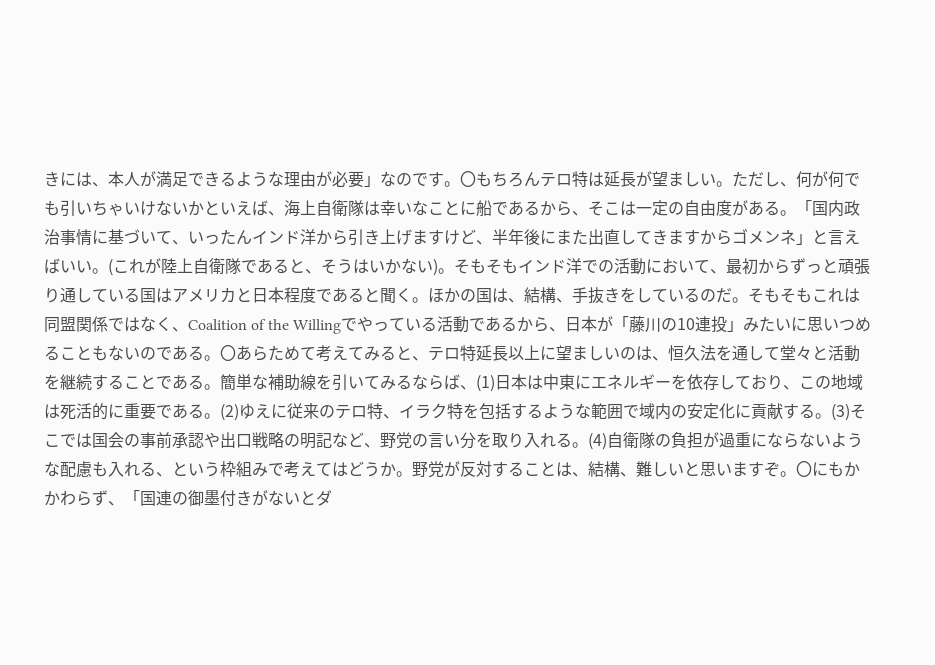きには、本人が満足できるような理由が必要」なのです。〇もちろんテロ特は延長が望ましい。ただし、何が何でも引いちゃいけないかといえば、海上自衛隊は幸いなことに船であるから、そこは一定の自由度がある。「国内政治事情に基づいて、いったんインド洋から引き上げますけど、半年後にまた出直してきますからゴメンネ」と言えばいい。(これが陸上自衛隊であると、そうはいかない)。そもそもインド洋での活動において、最初からずっと頑張り通している国はアメリカと日本程度であると聞く。ほかの国は、結構、手抜きをしているのだ。そもそもこれは同盟関係ではなく、Coalition of the Willingでやっている活動であるから、日本が「藤川の10連投」みたいに思いつめることもないのである。〇あらためて考えてみると、テロ特延長以上に望ましいのは、恒久法を通して堂々と活動を継続することである。簡単な補助線を引いてみるならば、(1)日本は中東にエネルギーを依存しており、この地域は死活的に重要である。(2)ゆえに従来のテロ特、イラク特を包括するような範囲で域内の安定化に貢献する。(3)そこでは国会の事前承認や出口戦略の明記など、野党の言い分を取り入れる。(4)自衛隊の負担が過重にならないような配慮も入れる、という枠組みで考えてはどうか。野党が反対することは、結構、難しいと思いますぞ。〇にもかかわらず、「国連の御墨付きがないとダ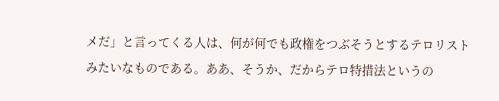メだ」と言ってくる人は、何が何でも政権をつぶそうとするテロリストみたいなものである。ああ、そうか、だからテロ特措法というの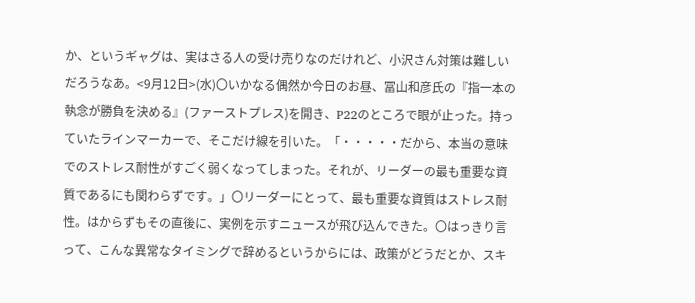か、というギャグは、実はさる人の受け売りなのだけれど、小沢さん対策は難しいだろうなあ。<9月12日>(水)〇いかなる偶然か今日のお昼、冨山和彦氏の『指一本の執念が勝負を決める』(ファーストプレス)を開き、P22のところで眼が止った。持っていたラインマーカーで、そこだけ線を引いた。「・・・・・だから、本当の意味でのストレス耐性がすごく弱くなってしまった。それが、リーダーの最も重要な資質であるにも関わらずです。」〇リーダーにとって、最も重要な資質はストレス耐性。はからずもその直後に、実例を示すニュースが飛び込んできた。〇はっきり言って、こんな異常なタイミングで辞めるというからには、政策がどうだとか、スキ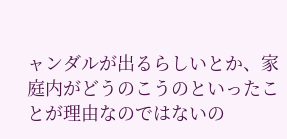ャンダルが出るらしいとか、家庭内がどうのこうのといったことが理由なのではないの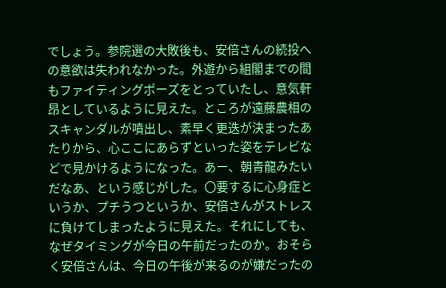でしょう。参院選の大敗後も、安倍さんの続投への意欲は失われなかった。外遊から組閣までの間もファイティングポーズをとっていたし、意気軒昂としているように見えた。ところが遠藤農相のスキャンダルが噴出し、素早く更迭が決まったあたりから、心ここにあらずといった姿をテレビなどで見かけるようになった。あー、朝青龍みたいだなあ、という感じがした。〇要するに心身症というか、プチうつというか、安倍さんがストレスに負けてしまったように見えた。それにしても、なぜタイミングが今日の午前だったのか。おそらく安倍さんは、今日の午後が来るのが嫌だったの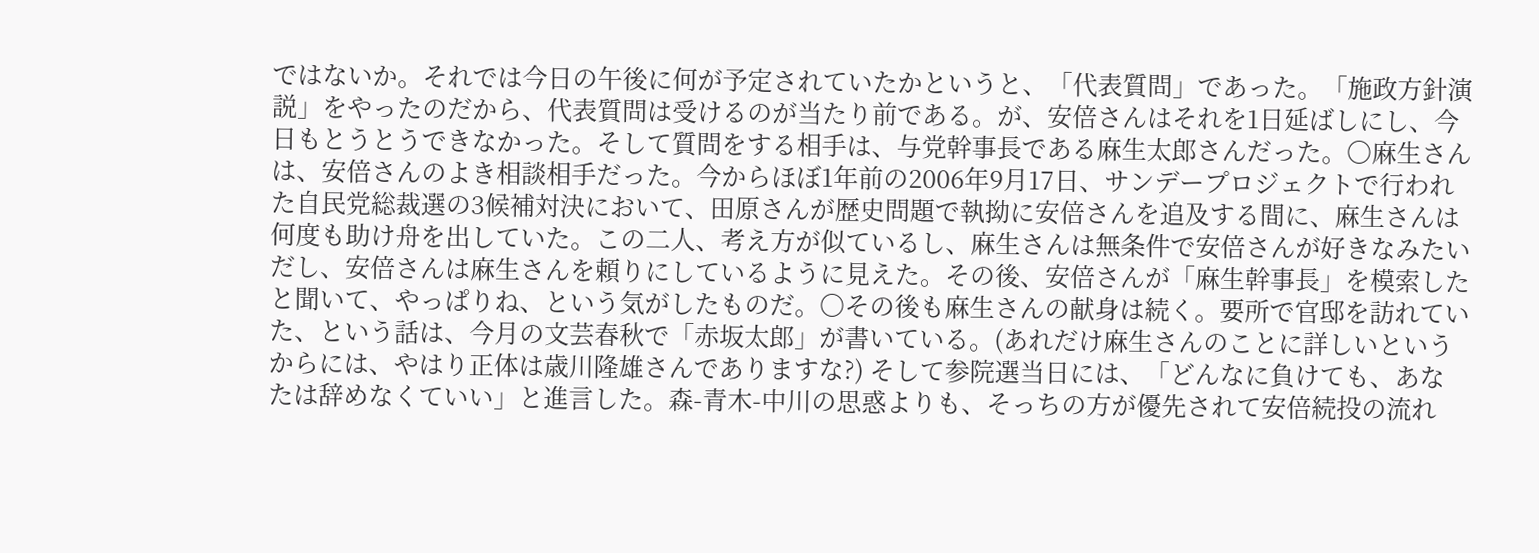ではないか。それでは今日の午後に何が予定されていたかというと、「代表質問」であった。「施政方針演説」をやったのだから、代表質問は受けるのが当たり前である。が、安倍さんはそれを1日延ばしにし、今日もとうとうできなかった。そして質問をする相手は、与党幹事長である麻生太郎さんだった。〇麻生さんは、安倍さんのよき相談相手だった。今からほぼ1年前の2006年9月17日、サンデープロジェクトで行われた自民党総裁選の3候補対決において、田原さんが歴史問題で執拗に安倍さんを追及する間に、麻生さんは何度も助け舟を出していた。この二人、考え方が似ているし、麻生さんは無条件で安倍さんが好きなみたいだし、安倍さんは麻生さんを頼りにしているように見えた。その後、安倍さんが「麻生幹事長」を模索したと聞いて、やっぱりね、という気がしたものだ。〇その後も麻生さんの献身は続く。要所で官邸を訪れていた、という話は、今月の文芸春秋で「赤坂太郎」が書いている。(あれだけ麻生さんのことに詳しいというからには、やはり正体は歳川隆雄さんでありますな?) そして参院選当日には、「どんなに負けても、あなたは辞めなくていい」と進言した。森-青木-中川の思惑よりも、そっちの方が優先されて安倍続投の流れ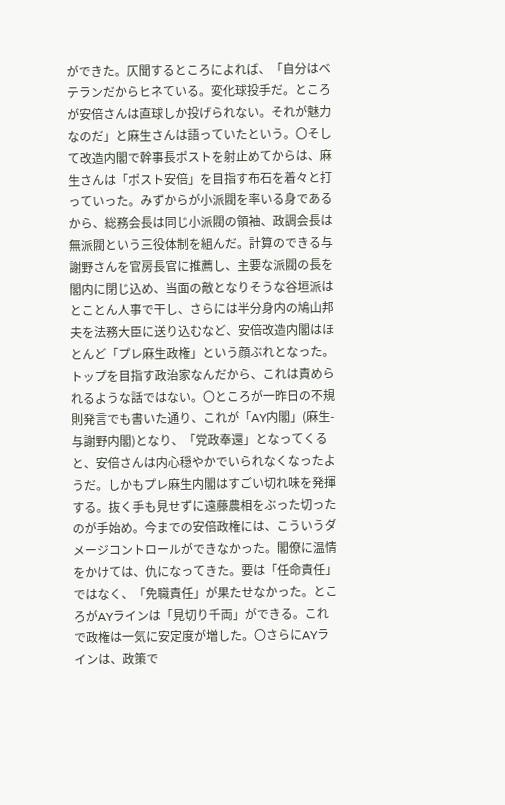ができた。仄聞するところによれば、「自分はベテランだからヒネている。変化球投手だ。ところが安倍さんは直球しか投げられない。それが魅力なのだ」と麻生さんは語っていたという。〇そして改造内閣で幹事長ポストを射止めてからは、麻生さんは「ポスト安倍」を目指す布石を着々と打っていった。みずからが小派閥を率いる身であるから、総務会長は同じ小派閥の領袖、政調会長は無派閥という三役体制を組んだ。計算のできる与謝野さんを官房長官に推薦し、主要な派閥の長を閣内に閉じ込め、当面の敵となりそうな谷垣派はとことん人事で干し、さらには半分身内の鳩山邦夫を法務大臣に送り込むなど、安倍改造内閣はほとんど「プレ麻生政権」という顔ぶれとなった。トップを目指す政治家なんだから、これは責められるような話ではない。〇ところが一昨日の不規則発言でも書いた通り、これが「AY内閣」(麻生-与謝野内閣)となり、「党政奉還」となってくると、安倍さんは内心穏やかでいられなくなったようだ。しかもプレ麻生内閣はすごい切れ味を発揮する。抜く手も見せずに遠藤農相をぶった切ったのが手始め。今までの安倍政権には、こういうダメージコントロールができなかった。閣僚に温情をかけては、仇になってきた。要は「任命責任」ではなく、「免職責任」が果たせなかった。ところがAYラインは「見切り千両」ができる。これで政権は一気に安定度が増した。〇さらにAYラインは、政策で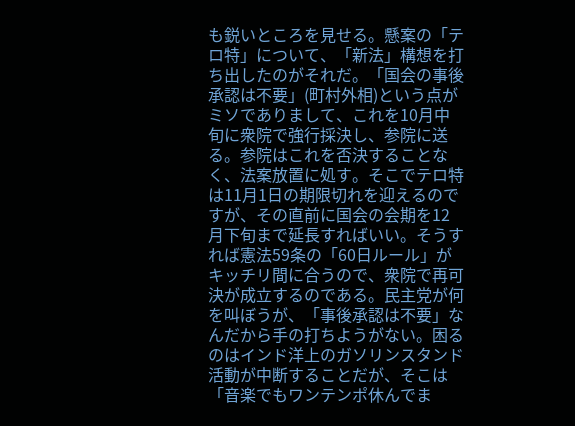も鋭いところを見せる。懸案の「テロ特」について、「新法」構想を打ち出したのがそれだ。「国会の事後承認は不要」(町村外相)という点がミソでありまして、これを10月中旬に衆院で強行採決し、参院に送る。参院はこれを否決することなく、法案放置に処す。そこでテロ特は11月1日の期限切れを迎えるのですが、その直前に国会の会期を12月下旬まで延長すればいい。そうすれば憲法59条の「60日ルール」がキッチリ間に合うので、衆院で再可決が成立するのである。民主党が何を叫ぼうが、「事後承認は不要」なんだから手の打ちようがない。困るのはインド洋上のガソリンスタンド活動が中断することだが、そこは「音楽でもワンテンポ休んでま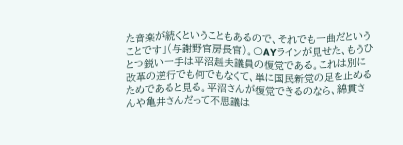た音楽が続くということもあるので、それでも一曲だということです」(与謝野官房長官)。〇AYラインが見せた、もうひとつ鋭い一手は平沼赳夫議員の復党である。これは別に改革の逆行でも何でもなくて、単に国民新党の足を止めるためであると見る。平沼さんが復党できるのなら、綿貫さんや亀井さんだって不思議は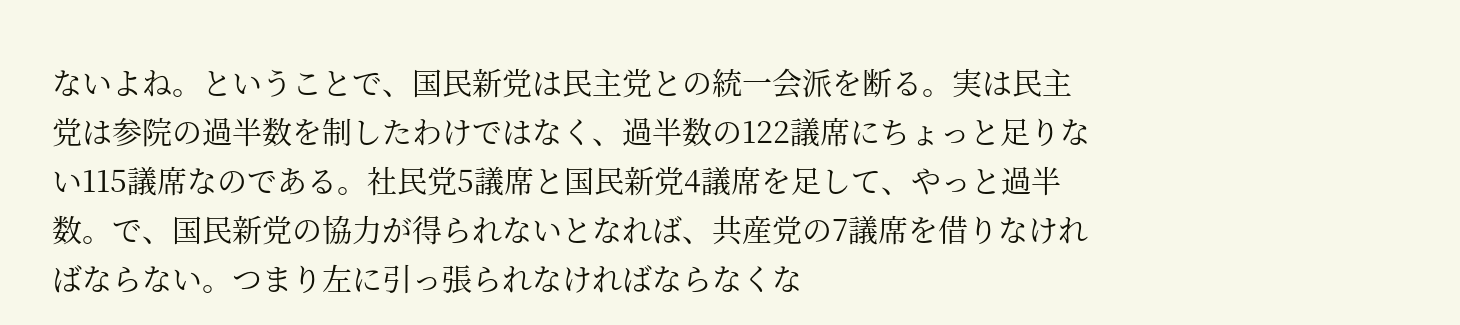ないよね。ということで、国民新党は民主党との統一会派を断る。実は民主党は参院の過半数を制したわけではなく、過半数の122議席にちょっと足りない115議席なのである。社民党5議席と国民新党4議席を足して、やっと過半数。で、国民新党の協力が得られないとなれば、共産党の7議席を借りなければならない。つまり左に引っ張られなければならなくな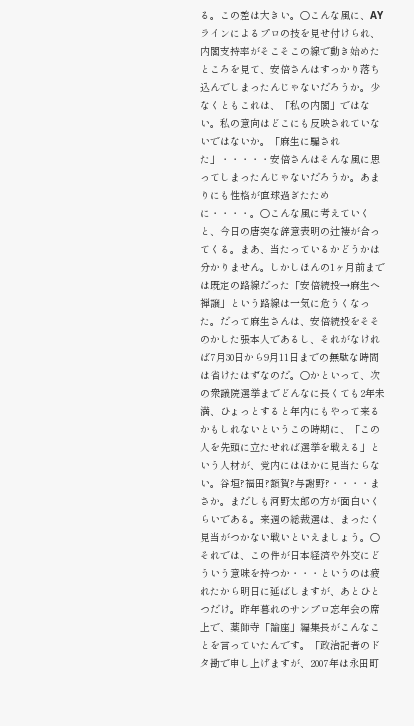る。この差は大きい。〇こんな風に、AYラインによるプロの技を見せ付けられ、内閣支持率がそこそこの線で動き始めたところを見て、安倍さんはすっかり落ち込んでしまったんじゃないだろうか。少なくともこれは、「私の内閣」ではない。私の意向はどこにも反映されていないではないか。「麻生に騙された」・・・・・安倍さんはそんな風に思ってしまったんじゃないだろうか。あまりにも性格が直球過ぎたために・・・・。〇こんな風に考えていくと、今日の唐突な辞意表明の辻褄が合ってくる。まあ、当たっているかどうかは分かりません。しかしほんの1ヶ月前までは既定の路線だった「安倍続投→麻生へ禅譲」という路線は一気に危うくなった。だって麻生さんは、安倍続投をそそのかした張本人であるし、それがなければ7月30日から9月11日までの無駄な時間は省けたはずなのだ。〇かといって、次の衆議院選挙までどんなに長くても2年未満、ひょっとすると年内にもやって来るかもしれないというこの時期に、「この人を先頭に立たせれば選挙を戦える」という人材が、党内にはほかに見当たらない。谷垣?福田?額賀?与謝野?・・・・まさか。まだしも河野太郎の方が面白いくらいである。来週の総裁選は、まったく見当がつかない戦いといえましょう。〇それでは、この件が日本経済や外交にどういう意味を持つか・・・というのは疲れたから明日に延ばしますが、あとひとつだけ。昨年暮れのサンプロ忘年会の席上で、薬師寺「論座」編集長がこんなことを言っていたんです。「政治記者のドタ勘で申し上げますが、2007年は永田町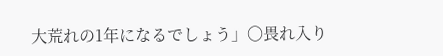大荒れの1年になるでしょう」〇畏れ入り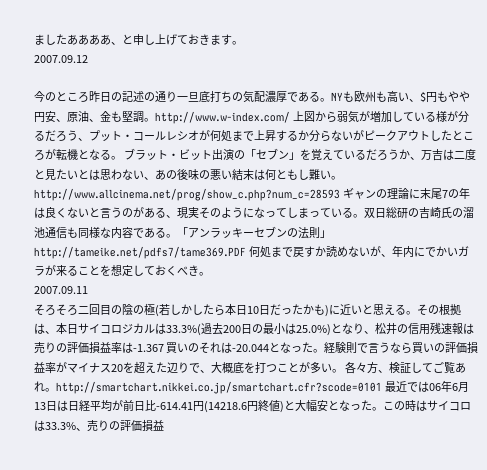ましたああああ、と申し上げておきます。
2007.09.12

今のところ昨日の記述の通り一旦底打ちの気配濃厚である。NYも欧州も高い、$円もやや円安、原油、金も堅調。http://www.w-index.com/ 上図から弱気が増加している様が分るだろう、プット・コールレシオが何処まで上昇するか分らないがピークアウトしたところが転機となる。 ブラット・ビット出演の「セブン」を覚えているだろうか、万吉は二度と見たいとは思わない、あの後味の悪い結末は何ともし難い。http://www.allcinema.net/prog/show_c.php?num_c=28593 ギャンの理論に末尾7の年は良くないと言うのがある、現実そのようになってしまっている。双日総研の吉崎氏の溜池通信も同様な内容である。「アンラッキーセブンの法則」http://tameike.net/pdfs7/tame369.PDF 何処まで戻すか読めないが、年内にでかいガラが来ることを想定しておくべき。
2007.09.11
そろそろ二回目の陰の極(若しかしたら本日10日だったかも)に近いと思える。その根拠は、本日サイコロジカルは33.3%(過去200日の最小は25.0%)となり、松井の信用残速報は売りの評価損益率は-1.367 買いのそれは-20.044となった。経験則で言うなら買いの評価損益率がマイナス20を超えた辺りで、大概底を打つことが多い。 各々方、検証してご覧あれ。http://smartchart.nikkei.co.jp/smartchart.cfr?scode=0101 最近では06年6月13日は日経平均が前日比-614.41円(14218.6円終値)と大幅安となった。この時はサイコロは33.3%、売りの評価損益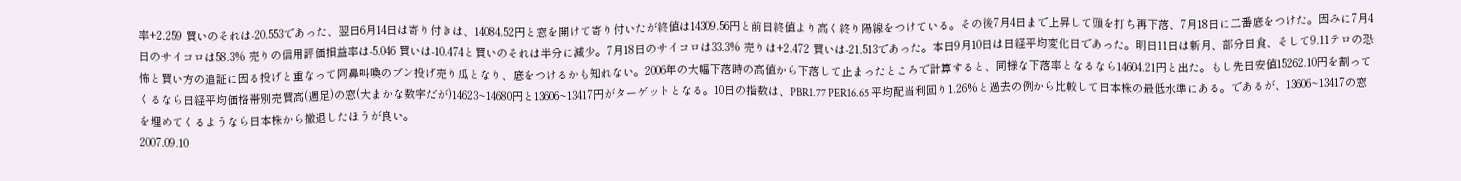率+2.259 買いのそれは-20.553であった、翌日6月14日は寄り付きは、14084.52円と窓を開けて寄り付いたが終値は14309.56円と前日終値より高く終り陽線をつけている。その後7月4日まで上昇して頭を打ち再下落、7月18日に二番底をつけた。因みに7月4日のサイコロは58.3% 売りの信用評価損益率は-5.046 買いは-10.474と買いのそれは半分に減少。7月18日のサイコロは33.3% 売りは+2.472 買いは-21.513であった。本日9月10日は日経平均変化日であった。明日11日は新月、部分日食、そして9.11テロの恐怖と買い方の追証に因る投げと重なって阿鼻叫喚のブン投げ売り瓜となり、底をつけるかも知れない。2006年の大幅下落時の高値から下落して止まったところで計算すると、同様な下落率となるなら14604.21円と出た。もし先日安値15262.10円を割ってくるなら日経平均価格帯別売買高(週足)の窓(大まかな数字だが)14623~14680円と13606~13417円がターゲットとなる。10日の指数は、PBR1.77 PER16.65 平均配当利回り1.26%と過去の例から比較して日本株の最低水準にある。であるが、13606~13417の窓を埋めてくるようなら日本株から撤退したほうが良い。
2007.09.10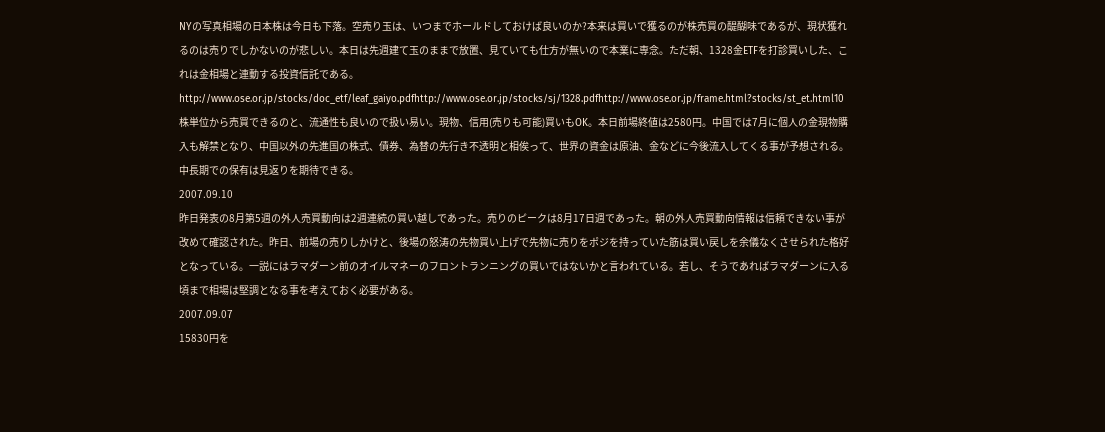NYの写真相場の日本株は今日も下落。空売り玉は、いつまでホールドしておけば良いのか?本来は買いで獲るのが株売買の醍醐味であるが、現状獲れるのは売りでしかないのが悲しい。本日は先週建て玉のままで放置、見ていても仕方が無いので本業に専念。ただ朝、1328金ETFを打診買いした、これは金相場と連動する投資信託である。http://www.ose.or.jp/stocks/doc_etf/leaf_gaiyo.pdfhttp://www.ose.or.jp/stocks/sj/1328.pdfhttp://www.ose.or.jp/frame.html?stocks/st_et.html10株単位から売買できるのと、流通性も良いので扱い易い。現物、信用(売りも可能)買いもOK。本日前場終値は2580円。中国では7月に個人の金現物購入も解禁となり、中国以外の先進国の株式、債券、為替の先行き不透明と相俟って、世界の資金は原油、金などに今後流入してくる事が予想される。中長期での保有は見返りを期待できる。
2007.09.10
昨日発表の8月第5週の外人売買動向は2週連続の買い越しであった。売りのピークは8月17日週であった。朝の外人売買動向情報は信頼できない事が改めて確認された。昨日、前場の売りしかけと、後場の怒涛の先物買い上げで先物に売りをポジを持っていた筋は買い戻しを余儀なくさせられた格好となっている。一説にはラマダーン前のオイルマネーのフロントランニングの買いではないかと言われている。若し、そうであればラマダーンに入る頃まで相場は堅調となる事を考えておく必要がある。
2007.09.07
15830円を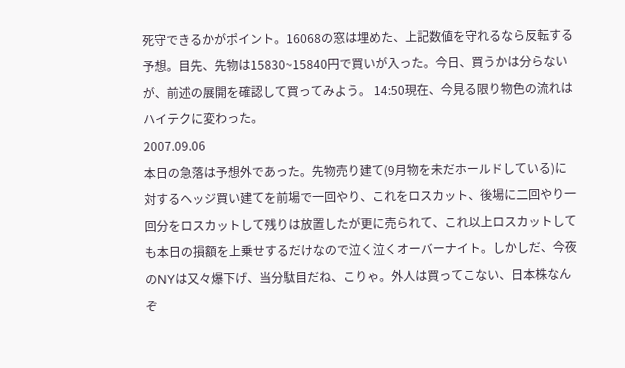死守できるかがポイント。16068の窓は埋めた、上記数値を守れるなら反転する予想。目先、先物は15830~15840円で買いが入った。今日、買うかは分らないが、前述の展開を確認して買ってみよう。 14:50現在、今見る限り物色の流れはハイテクに変わった。
2007.09.06
本日の急落は予想外であった。先物売り建て(9月物を未だホールドしている)に対するヘッジ買い建てを前場で一回やり、これをロスカット、後場に二回やり一回分をロスカットして残りは放置したが更に売られて、これ以上ロスカットしても本日の損額を上乗せするだけなので泣く泣くオーバーナイト。しかしだ、今夜のNYは又々爆下げ、当分駄目だね、こりゃ。外人は買ってこない、日本株なんぞ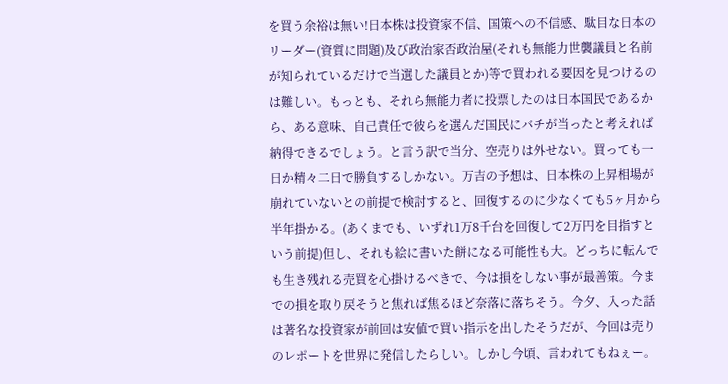を買う余裕は無い!日本株は投資家不信、国策への不信感、駄目な日本のリーダー(資質に問題)及び政治家否政治屋(それも無能力世襲議員と名前が知られているだけで当選した議員とか)等で買われる要因を見つけるのは難しい。もっとも、それら無能力者に投票したのは日本国民であるから、ある意味、自己責任で彼らを選んだ国民にバチが当ったと考えれば納得できるでしょう。と言う訳で当分、空売りは外せない。買っても一日か精々二日で勝負するしかない。万吉の予想は、日本株の上昇相場が崩れていないとの前提で検討すると、回復するのに少なくても5ヶ月から半年掛かる。(あくまでも、いずれ1万8千台を回復して2万円を目指すという前提)但し、それも絵に書いた餅になる可能性も大。どっちに転んでも生き残れる売買を心掛けるべきで、今は損をしない事が最善策。今までの損を取り戻そうと焦れば焦るほど奈落に落ちそう。今夕、入った話は著名な投資家が前回は安値で買い指示を出したそうだが、今回は売りのレポートを世界に発信したらしい。しかし今頃、言われてもねぇー。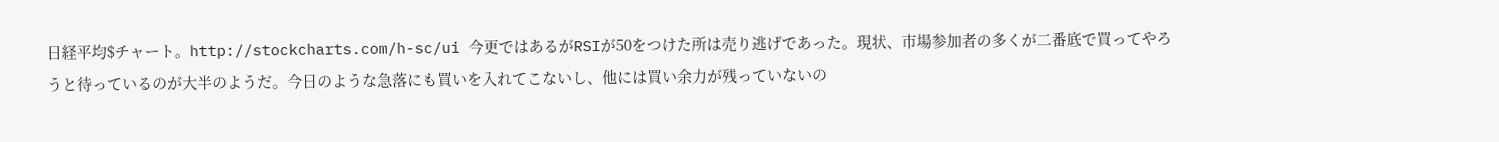日経平均$チャート。http://stockcharts.com/h-sc/ui 今更ではあるがRSIが50をつけた所は売り逃げであった。現状、市場参加者の多くが二番底で買ってやろうと待っているのが大半のようだ。今日のような急落にも買いを入れてこないし、他には買い余力が残っていないの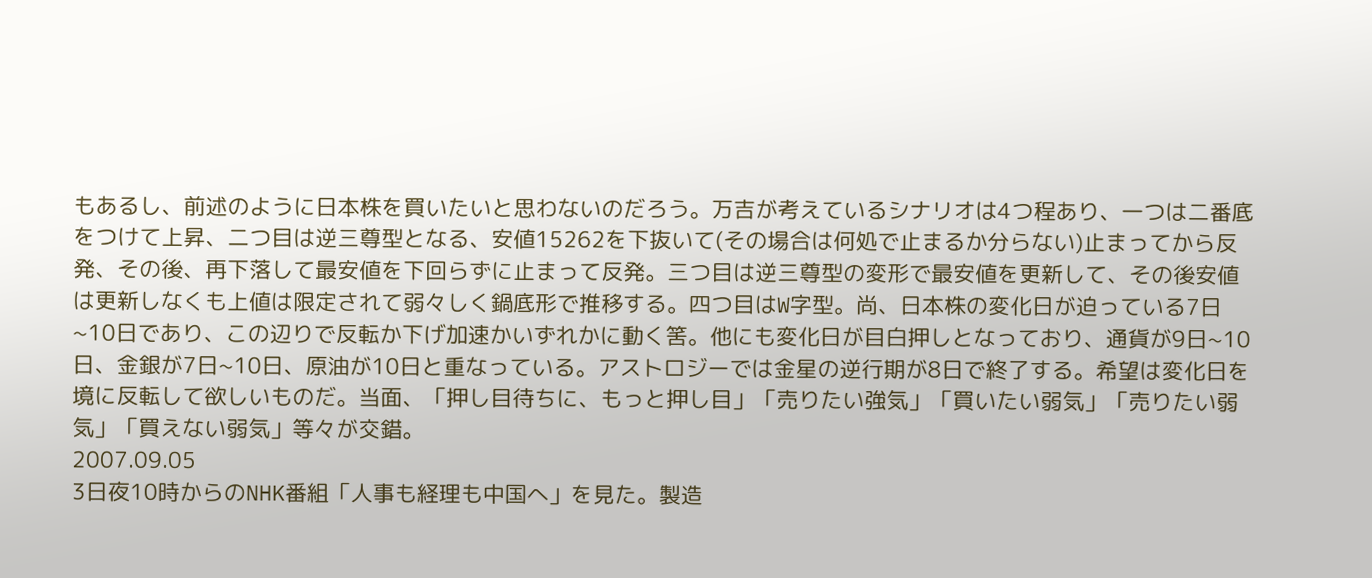もあるし、前述のように日本株を買いたいと思わないのだろう。万吉が考えているシナリオは4つ程あり、一つは二番底をつけて上昇、二つ目は逆三尊型となる、安値15262を下抜いて(その場合は何処で止まるか分らない)止まってから反発、その後、再下落して最安値を下回らずに止まって反発。三つ目は逆三尊型の変形で最安値を更新して、その後安値は更新しなくも上値は限定されて弱々しく鍋底形で推移する。四つ目はW字型。尚、日本株の変化日が迫っている7日~10日であり、この辺りで反転か下げ加速かいずれかに動く筈。他にも変化日が目白押しとなっており、通貨が9日~10日、金銀が7日~10日、原油が10日と重なっている。アストロジーでは金星の逆行期が8日で終了する。希望は変化日を境に反転して欲しいものだ。当面、「押し目待ちに、もっと押し目」「売りたい強気」「買いたい弱気」「売りたい弱気」「買えない弱気」等々が交錯。
2007.09.05
3日夜10時からのNHK番組「人事も経理も中国へ」を見た。製造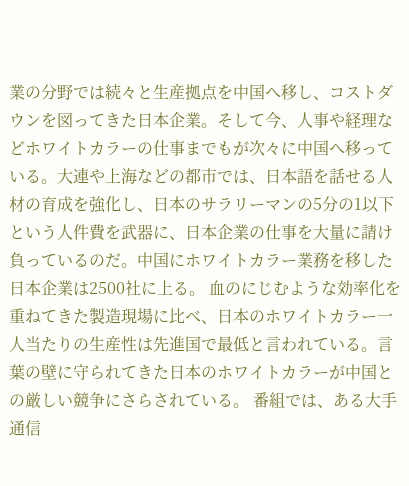業の分野では続々と生産拠点を中国へ移し、コストダウンを図ってきた日本企業。そして今、人事や経理などホワイトカラーの仕事までもが次々に中国へ移っている。大連や上海などの都市では、日本語を話せる人材の育成を強化し、日本のサラリーマンの5分の1以下という人件費を武器に、日本企業の仕事を大量に請け負っているのだ。中国にホワイトカラー業務を移した日本企業は2500社に上る。 血のにじむような効率化を重ねてきた製造現場に比べ、日本のホワイトカラー一人当たりの生産性は先進国で最低と言われている。言葉の壁に守られてきた日本のホワイトカラーが中国との厳しい競争にさらされている。 番組では、ある大手通信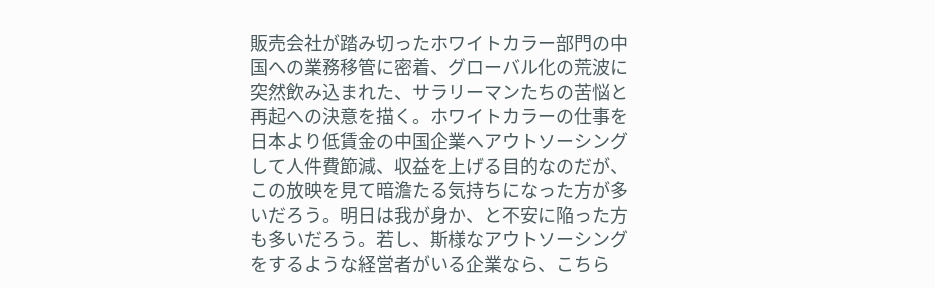販売会社が踏み切ったホワイトカラー部門の中国への業務移管に密着、グローバル化の荒波に突然飲み込まれた、サラリーマンたちの苦悩と再起への決意を描く。ホワイトカラーの仕事を日本より低賃金の中国企業へアウトソーシングして人件費節減、収益を上げる目的なのだが、この放映を見て暗澹たる気持ちになった方が多いだろう。明日は我が身か、と不安に陥った方も多いだろう。若し、斯様なアウトソーシングをするような経営者がいる企業なら、こちら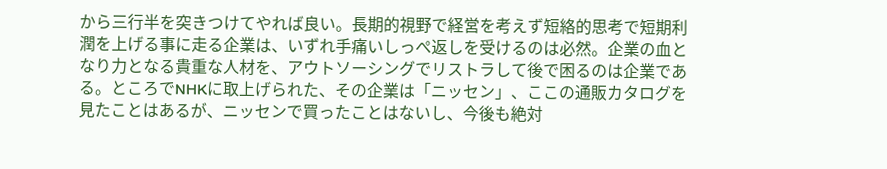から三行半を突きつけてやれば良い。長期的視野で経営を考えず短絡的思考で短期利潤を上げる事に走る企業は、いずれ手痛いしっぺ返しを受けるのは必然。企業の血となり力となる貴重な人材を、アウトソーシングでリストラして後で困るのは企業である。ところでNHKに取上げられた、その企業は「ニッセン」、ここの通販カタログを見たことはあるが、ニッセンで買ったことはないし、今後も絶対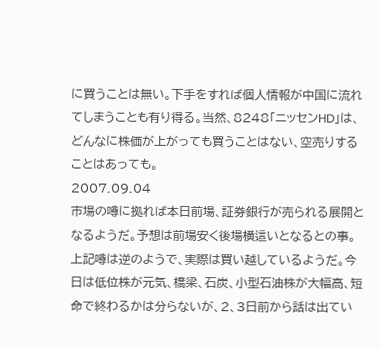に買うことは無い。下手をすれば個人情報が中国に流れてしまうことも有り得る。当然、8248「ニッセンHD」は、どんなに株価が上がっても買うことはない、空売りすることはあっても。
2007.09.04
市場の噂に拠れば本日前場、証券銀行が売られる展開となるようだ。予想は前場安く後場横這いとなるとの事。上記噂は逆のようで、実際は買い越しているようだ。今日は低位株が元気、橋梁、石炭、小型石油株が大幅高、短命で終わるかは分らないが、2、3日前から話は出てい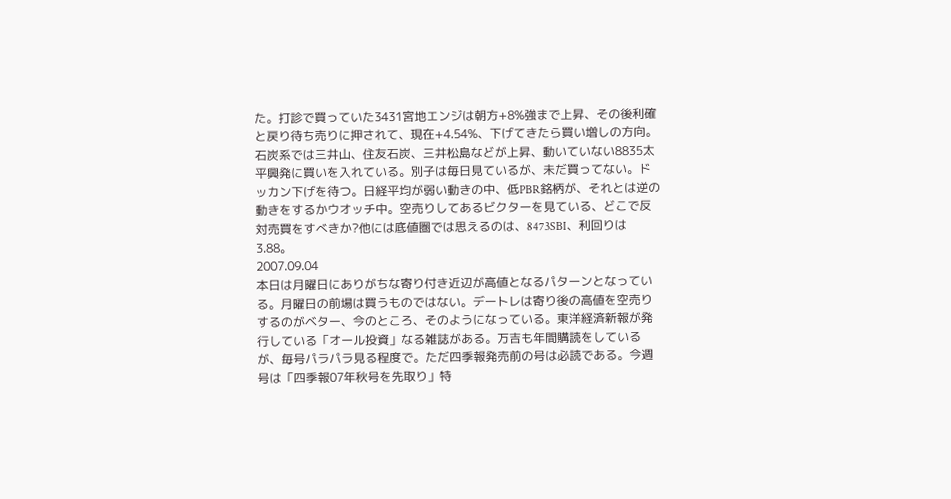た。打診で買っていた3431宮地エンジは朝方+8%強まで上昇、その後利確と戻り待ち売りに押されて、現在+4.54%、下げてきたら買い増しの方向。石炭系では三井山、住友石炭、三井松島などが上昇、動いていない8835太平興発に買いを入れている。別子は毎日見ているが、未だ買ってない。ドッカン下げを待つ。日経平均が弱い動きの中、低PBR銘柄が、それとは逆の動きをするかウオッチ中。空売りしてあるビクターを見ている、どこで反対売買をすべきか?他には底値圏では思えるのは、8473SBI、利回りは3.88。
2007.09.04
本日は月曜日にありがちな寄り付き近辺が高値となるパターンとなっている。月曜日の前場は買うものではない。デートレは寄り後の高値を空売りするのがベター、今のところ、そのようになっている。東洋経済新報が発行している「オール投資」なる雑誌がある。万吉も年間購読をしているが、毎号パラパラ見る程度で。ただ四季報発売前の号は必読である。今週号は「四季報07年秋号を先取り」特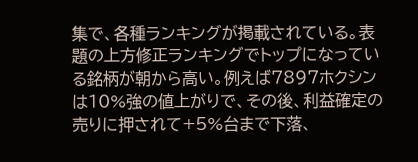集で、各種ランキングが掲載されている。表題の上方修正ランキングでトップになっている銘柄が朝から高い。例えば7897ホクシンは10%強の値上がりで、その後、利益確定の売りに押されて+5%台まで下落、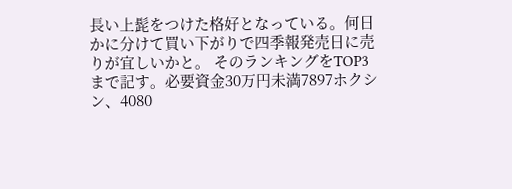長い上髭をつけた格好となっている。何日かに分けて買い下がりで四季報発売日に売りが宜しいかと。 そのランキングをTOP3まで記す。必要資金30万円未満7897ホクシン、4080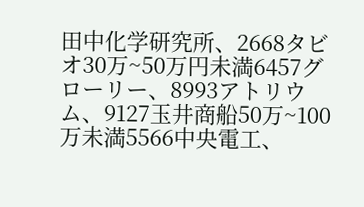田中化学研究所、2668タビオ30万~50万円未満6457グローリー、8993アトリウム、9127玉井商船50万~100万未満5566中央電工、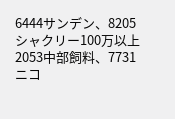6444サンデン、8205シャクリー100万以上2053中部飼料、7731ニコ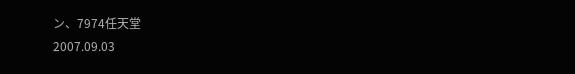ン、7974任天堂
2007.09.03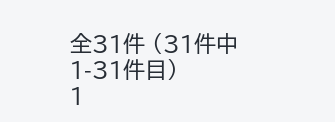全31件 (31件中 1-31件目)
1